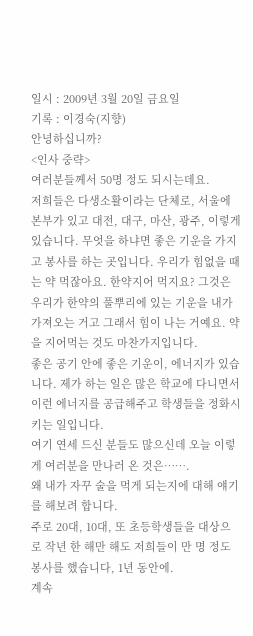일시 : 2009년 3월 20일 금요일
기록 : 이경숙(지향)
안녕하십니까?
<인사 중략>
여러분들께서 50명 정도 되시는데요.
저희들은 다생소활이라는 단체로, 서울에 본부가 있고 대전, 대구, 마산, 광주, 이렇게 있습니다. 무엇을 하냐면 좋은 기운을 가지고 봉사를 하는 곳입니다. 우리가 힘없을 때는 약 먹잖아요. 한약지어 먹지요? 그것은 우리가 한약의 풀뿌리에 있는 기운을 내가 가져오는 거고 그래서 힘이 나는 거예요. 약을 지어먹는 것도 마찬가지입니다.
좋은 공기 안에 좋은 기운이, 에너지가 있습니다. 제가 하는 일은 많은 학교에 다니면서 이런 에너지를 공급해주고 학생들을 정화시키는 일입니다.
여기 연세 드신 분들도 많으신데 오늘 이렇게 여러분을 만나러 온 것은…….
왜 내가 자꾸 술을 먹게 되는지에 대해 얘기를 해보려 합니다.
주로 20대, 10대, 또 초등학생들을 대상으로 작년 한 해만 해도 저희들이 만 명 정도 봉사를 했습니다, 1년 동안에.
계속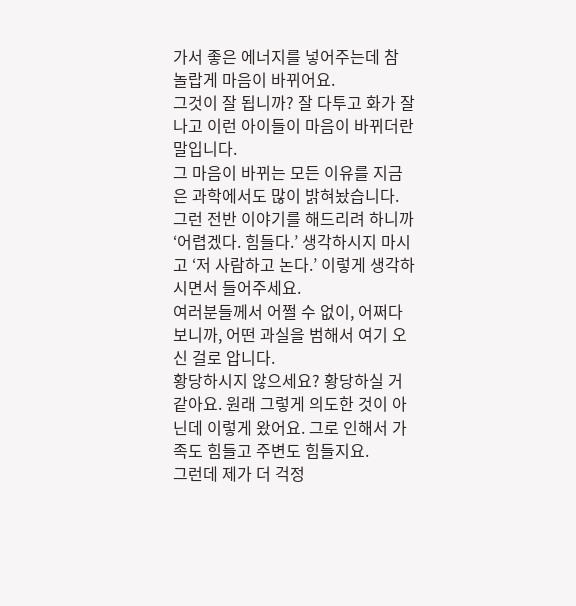가서 좋은 에너지를 넣어주는데 참 놀랍게 마음이 바뀌어요.
그것이 잘 됩니까? 잘 다투고 화가 잘 나고 이런 아이들이 마음이 바뀌더란 말입니다.
그 마음이 바뀌는 모든 이유를 지금은 과학에서도 많이 밝혀놨습니다.
그런 전반 이야기를 해드리려 하니까 ‘어렵겠다. 힘들다.’ 생각하시지 마시고 ‘저 사람하고 논다.’ 이렇게 생각하시면서 들어주세요.
여러분들께서 어쩔 수 없이, 어쩌다 보니까, 어떤 과실을 범해서 여기 오신 걸로 압니다.
황당하시지 않으세요? 황당하실 거 같아요. 원래 그렇게 의도한 것이 아닌데 이렇게 왔어요. 그로 인해서 가족도 힘들고 주변도 힘들지요.
그런데 제가 더 걱정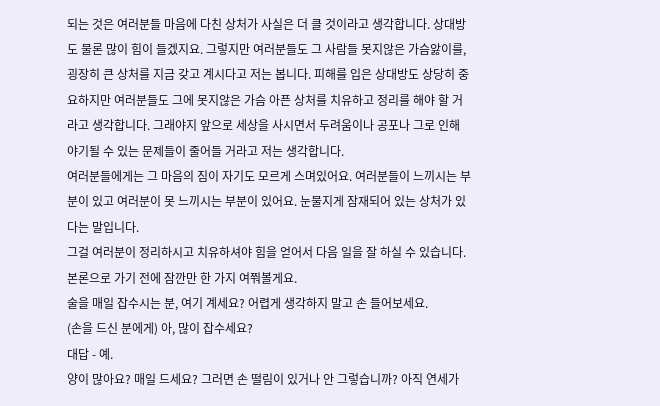되는 것은 여러분들 마음에 다친 상처가 사실은 더 클 것이라고 생각합니다. 상대방도 물론 많이 힘이 들겠지요. 그렇지만 여러분들도 그 사람들 못지않은 가슴앓이를, 굉장히 큰 상처를 지금 갖고 계시다고 저는 봅니다. 피해를 입은 상대방도 상당히 중요하지만 여러분들도 그에 못지않은 가슴 아픈 상처를 치유하고 정리를 해야 할 거라고 생각합니다. 그래야지 앞으로 세상을 사시면서 두려움이나 공포나 그로 인해 야기될 수 있는 문제들이 줄어들 거라고 저는 생각합니다.
여러분들에게는 그 마음의 짐이 자기도 모르게 스며있어요. 여러분들이 느끼시는 부분이 있고 여러분이 못 느끼시는 부분이 있어요. 눈물지게 잠재되어 있는 상처가 있다는 말입니다.
그걸 여러분이 정리하시고 치유하셔야 힘을 얻어서 다음 일을 잘 하실 수 있습니다.
본론으로 가기 전에 잠깐만 한 가지 여쭤볼게요.
술을 매일 잡수시는 분, 여기 계세요? 어렵게 생각하지 말고 손 들어보세요.
(손을 드신 분에게) 아, 많이 잡수세요?
대답 - 예.
양이 많아요? 매일 드세요? 그러면 손 떨림이 있거나 안 그렇습니까? 아직 연세가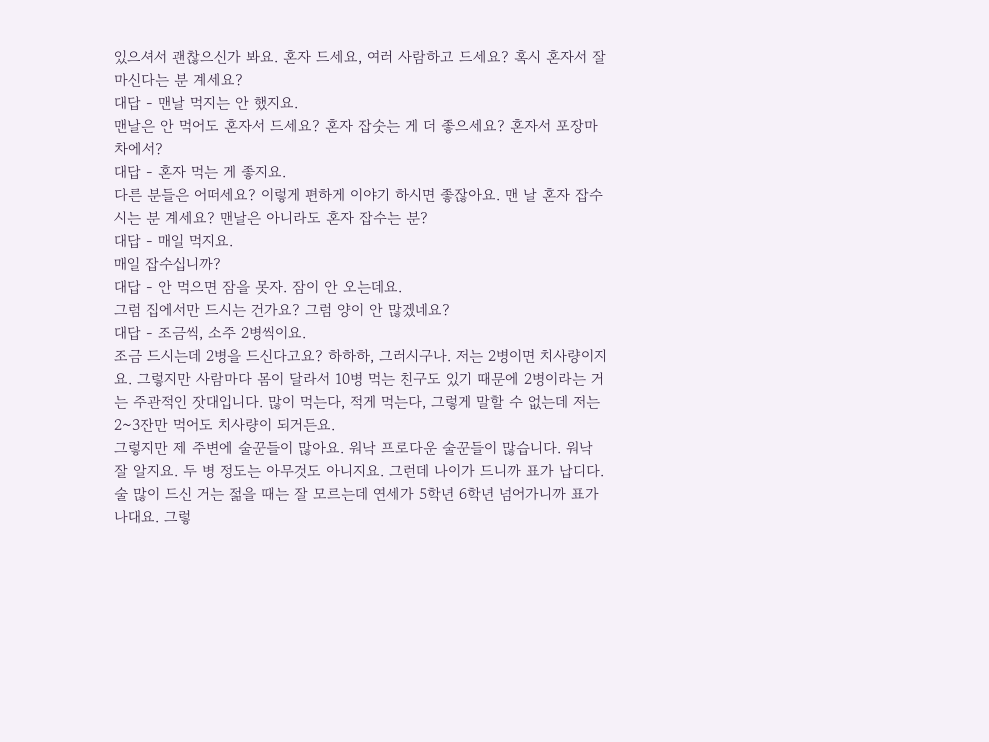있으셔서 괜찮으신가 봐요. 혼자 드세요, 여러 사람하고 드세요? 혹시 혼자서 잘 마신다는 분 계세요?
대답 - 맨날 먹지는 안 했지요.
맨날은 안 먹어도 혼자서 드세요? 혼자 잡숫는 게 더 좋으세요? 혼자서 포장마차에서?
대답 - 혼자 먹는 게 좋지요.
다른 분들은 어떠세요? 이렇게 편하게 이야기 하시면 좋잖아요. 맨 날 혼자 잡수시는 분 계세요? 맨날은 아니라도 혼자 잡수는 분?
대답 - 매일 먹지요.
매일 잡수십니까?
대답 - 안 먹으면 잠을 못자. 잠이 안 오는데요.
그럼 집에서만 드시는 건가요? 그럼 양이 안 많겠네요?
대답 - 조금씩, 소주 2병씩이요.
조금 드시는데 2병을 드신다고요? 하하하, 그러시구나. 저는 2병이면 치사량이지요. 그렇지만 사람마다 몸이 달라서 10병 먹는 친구도 있기 때문에 2병이라는 거는 주관적인 잣대입니다. 많이 먹는다, 적게 먹는다, 그렇게 말할 수 없는데 저는 2~3잔만 먹어도 치사량이 되거든요.
그렇지만 제 주변에 술꾼들이 많아요. 워낙 프로다운 술꾼들이 많습니다. 워낙 잘 알지요. 두 병 정도는 아무것도 아니지요. 그런데 나이가 드니까 표가 납디다. 술 많이 드신 거는 젊을 때는 잘 모르는데 연세가 5학년 6학년 넘어가니까 표가 나대요. 그렇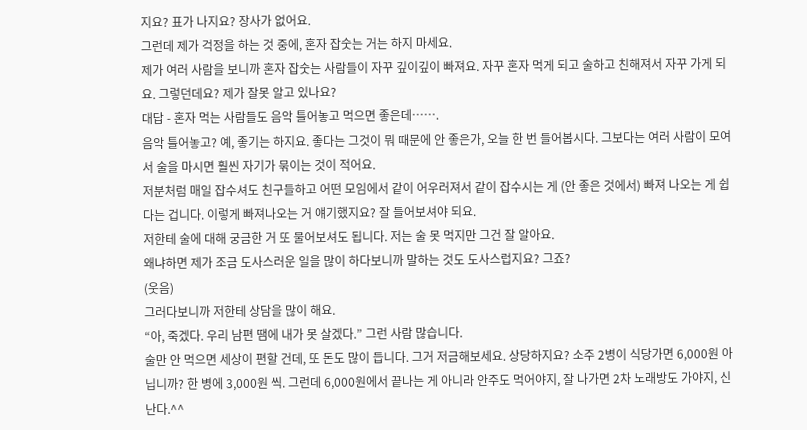지요? 표가 나지요? 장사가 없어요.
그런데 제가 걱정을 하는 것 중에, 혼자 잡숫는 거는 하지 마세요.
제가 여러 사람을 보니까 혼자 잡숫는 사람들이 자꾸 깊이깊이 빠져요. 자꾸 혼자 먹게 되고 술하고 친해져서 자꾸 가게 되요. 그렇던데요? 제가 잘못 알고 있나요?
대답 - 혼자 먹는 사람들도 음악 틀어놓고 먹으면 좋은데…….
음악 틀어놓고? 예, 좋기는 하지요. 좋다는 그것이 뭐 때문에 안 좋은가, 오늘 한 번 들어봅시다. 그보다는 여러 사람이 모여서 술을 마시면 훨씬 자기가 묶이는 것이 적어요.
저분처럼 매일 잡수셔도 친구들하고 어떤 모임에서 같이 어우러져서 같이 잡수시는 게 (안 좋은 것에서) 빠져 나오는 게 쉽다는 겁니다. 이렇게 빠져나오는 거 얘기했지요? 잘 들어보셔야 되요.
저한테 술에 대해 궁금한 거 또 물어보셔도 됩니다. 저는 술 못 먹지만 그건 잘 알아요.
왜냐하면 제가 조금 도사스러운 일을 많이 하다보니까 말하는 것도 도사스럽지요? 그죠?
(웃음)
그러다보니까 저한테 상담을 많이 해요.
“아, 죽겠다. 우리 남편 땜에 내가 못 살겠다.” 그런 사람 많습니다.
술만 안 먹으면 세상이 편할 건데, 또 돈도 많이 듭니다. 그거 저금해보세요. 상당하지요? 소주 2병이 식당가면 6,000원 아닙니까? 한 병에 3,000원 씩. 그런데 6,000원에서 끝나는 게 아니라 안주도 먹어야지, 잘 나가면 2차 노래방도 가야지, 신난다.^^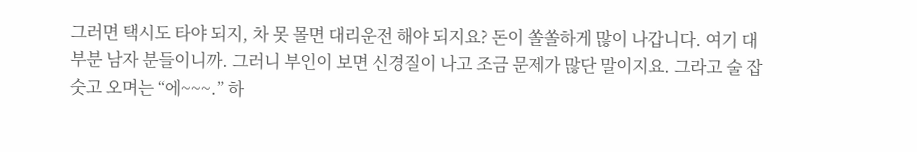그러면 택시도 타야 되지, 차 못 몰면 대리운전 해야 되지요? 돈이 쏠쏠하게 많이 나갑니다. 여기 대부분 남자 분들이니까. 그러니 부인이 보면 신경질이 나고 조금 문제가 많단 말이지요. 그라고 술 잡숫고 오며는 “에~~~.” 하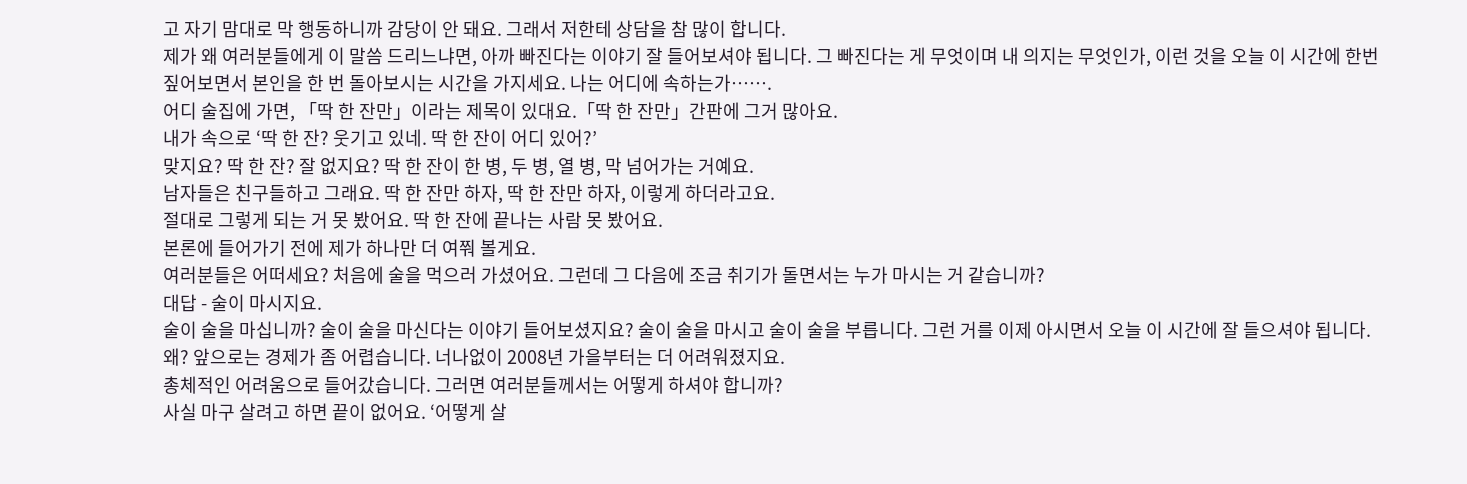고 자기 맘대로 막 행동하니까 감당이 안 돼요. 그래서 저한테 상담을 참 많이 합니다.
제가 왜 여러분들에게 이 말씀 드리느냐면, 아까 빠진다는 이야기 잘 들어보셔야 됩니다. 그 빠진다는 게 무엇이며 내 의지는 무엇인가, 이런 것을 오늘 이 시간에 한번 짚어보면서 본인을 한 번 돌아보시는 시간을 가지세요. 나는 어디에 속하는가…….
어디 술집에 가면, 「딱 한 잔만」이라는 제목이 있대요.「딱 한 잔만」간판에 그거 많아요.
내가 속으로 ‘딱 한 잔? 웃기고 있네. 딱 한 잔이 어디 있어?’
맞지요? 딱 한 잔? 잘 없지요? 딱 한 잔이 한 병, 두 병, 열 병, 막 넘어가는 거예요.
남자들은 친구들하고 그래요. 딱 한 잔만 하자, 딱 한 잔만 하자, 이렇게 하더라고요.
절대로 그렇게 되는 거 못 봤어요. 딱 한 잔에 끝나는 사람 못 봤어요.
본론에 들어가기 전에 제가 하나만 더 여쭤 볼게요.
여러분들은 어떠세요? 처음에 술을 먹으러 가셨어요. 그런데 그 다음에 조금 취기가 돌면서는 누가 마시는 거 같습니까?
대답 - 술이 마시지요.
술이 술을 마십니까? 술이 술을 마신다는 이야기 들어보셨지요? 술이 술을 마시고 술이 술을 부릅니다. 그런 거를 이제 아시면서 오늘 이 시간에 잘 들으셔야 됩니다.
왜? 앞으로는 경제가 좀 어렵습니다. 너나없이 2008년 가을부터는 더 어려워졌지요.
총체적인 어려움으로 들어갔습니다. 그러면 여러분들께서는 어떻게 하셔야 합니까?
사실 마구 살려고 하면 끝이 없어요. ‘어떻게 살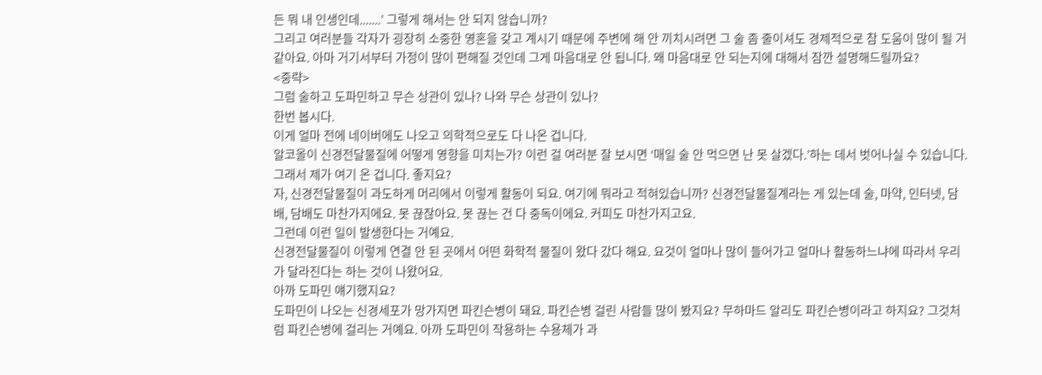든 뭐 내 인생인데.......’ 그렇게 해서는 안 되지 않습니까?
그리고 여러분들 각자가 굉장히 소중한 영혼을 갖고 계시기 때문에 주변에 해 안 끼치시려면 그 술 좀 줄이셔도 경제적으로 참 도움이 많이 될 거 같아요. 아마 거기서부터 가정이 많이 편해질 것인데 그게 마음대로 안 됩니다. 왜 마음대로 안 되는지에 대해서 잠깐 설명해드릴까요?
<중략>
그럼 술하고 도파민하고 무슨 상관이 있나? 나와 무슨 상관이 있나?
한번 봅시다.
이게 얼마 전에 네이버에도 나오고 의학적으로도 다 나온 겁니다.
알코올이 신경전달물질에 어떻게 영향을 미치는가? 이런 걸 여러분 잘 보시면 ‘매일 술 안 먹으면 난 못 살겠다.’하는 데서 벗어나실 수 있습니다. 그래서 제가 여기 온 겁니다. 좋지요?
자, 신경전달물질이 과도하게 머리에서 이렇게 활동이 되요. 여기에 뭐라고 적혀있습니까? 신경전달물질계라는 게 있는데 술, 마약, 인터넷, 담배, 담배도 마찬가지에요. 못 끊잖아요. 못 끊는 건 다 중독이에요. 커피도 마찬가지고요.
그런데 이런 일이 발생한다는 거예요.
신경전달물질이 이렇게 연결 안 된 곳에서 어떤 화학적 물질이 왔다 갔다 해요. 요것이 얼마나 많이 들어가고 얼마나 활동하느냐에 따라서 우리가 달라진다는 하는 것이 나왔어요.
아까 도파민 얘기했지요?
도파민이 나오는 신경세포가 망가지면 파킨슨병이 돼요. 파킨슨병 걸린 사람들 많이 봤지요? 무하마드 알리도 파킨슨병이라고 하지요? 그것처럼 파킨슨병에 걸리는 거예요. 아까 도파민이 작용하는 수용체가 과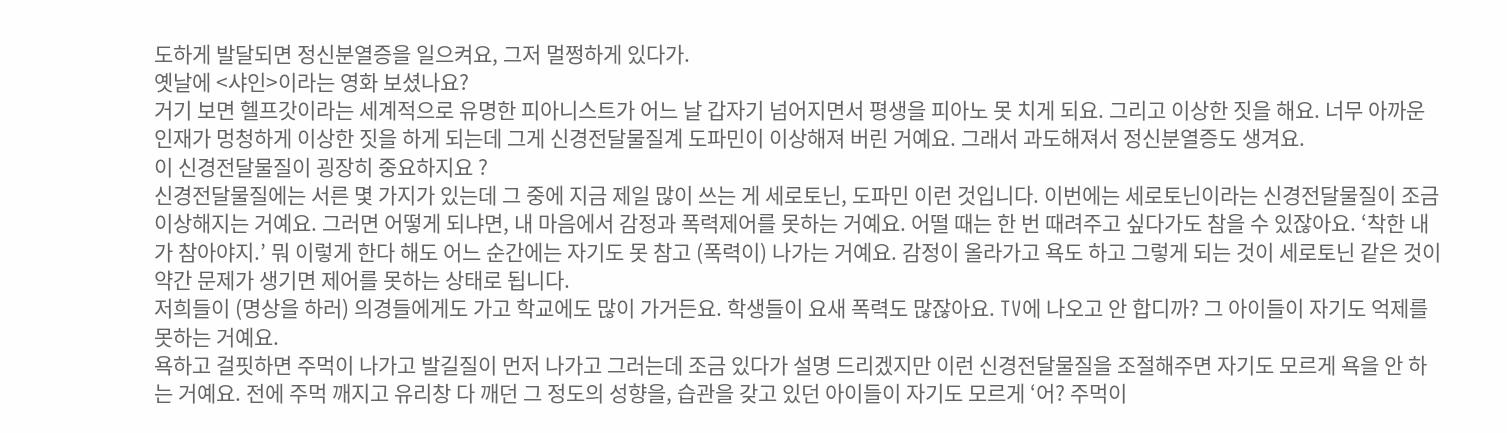도하게 발달되면 정신분열증을 일으켜요, 그저 멀쩡하게 있다가.
옛날에 <샤인>이라는 영화 보셨나요?
거기 보면 헬프갓이라는 세계적으로 유명한 피아니스트가 어느 날 갑자기 넘어지면서 평생을 피아노 못 치게 되요. 그리고 이상한 짓을 해요. 너무 아까운 인재가 멍청하게 이상한 짓을 하게 되는데 그게 신경전달물질계 도파민이 이상해져 버린 거예요. 그래서 과도해져서 정신분열증도 생겨요.
이 신경전달물질이 굉장히 중요하지요 ?
신경전달물질에는 서른 몇 가지가 있는데 그 중에 지금 제일 많이 쓰는 게 세로토닌, 도파민 이런 것입니다. 이번에는 세로토닌이라는 신경전달물질이 조금 이상해지는 거예요. 그러면 어떻게 되냐면, 내 마음에서 감정과 폭력제어를 못하는 거예요. 어떨 때는 한 번 때려주고 싶다가도 참을 수 있잖아요. ‘착한 내가 참아야지.’ 뭐 이렇게 한다 해도 어느 순간에는 자기도 못 참고 (폭력이) 나가는 거예요. 감정이 올라가고 욕도 하고 그렇게 되는 것이 세로토닌 같은 것이 약간 문제가 생기면 제어를 못하는 상태로 됩니다.
저희들이 (명상을 하러) 의경들에게도 가고 학교에도 많이 가거든요. 학생들이 요새 폭력도 많잖아요. TV에 나오고 안 합디까? 그 아이들이 자기도 억제를 못하는 거예요.
욕하고 걸핏하면 주먹이 나가고 발길질이 먼저 나가고 그러는데 조금 있다가 설명 드리겠지만 이런 신경전달물질을 조절해주면 자기도 모르게 욕을 안 하는 거예요. 전에 주먹 깨지고 유리창 다 깨던 그 정도의 성향을, 습관을 갖고 있던 아이들이 자기도 모르게 ‘어? 주먹이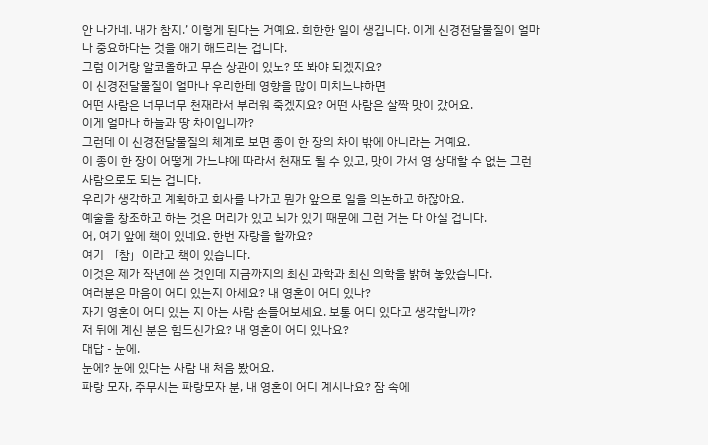안 나가네. 내가 참지.’ 이렇게 된다는 거예요. 희한한 일이 생깁니다. 이게 신경전달물질이 얼마나 중요하다는 것을 애기 해드리는 겁니다.
그럼 이거랑 알코올하고 무슨 상관이 있노? 또 봐야 되겠지요?
이 신경전달물질이 얼마나 우리한테 영향을 많이 미치느냐하면
어떤 사람은 너무너무 천재라서 부러워 죽겠지요? 어떤 사람은 살짝 맛이 갔어요.
이게 얼마나 하늘과 땅 차이입니까?
그런데 이 신경전달물질의 체계로 보면 종이 한 장의 차이 밖에 아니라는 거예요.
이 종이 한 장이 어떻게 가느냐에 따라서 천재도 될 수 있고, 맛이 가서 영 상대할 수 없는 그런 사람으로도 되는 겁니다.
우리가 생각하고 계획하고 회사를 나가고 뭔가 앞으로 일을 의논하고 하잖아요.
예술을 창조하고 하는 것은 머리가 있고 뇌가 있기 때문에 그런 거는 다 아실 겁니다.
어, 여기 앞에 책이 있네요. 한번 자랑을 할까요?
여기 「참」이라고 책이 있습니다.
이것은 제가 작년에 쓴 것인데 지금까지의 최신 과학과 최신 의학을 밝혀 놓았습니다.
여러분은 마음이 어디 있는지 아세요? 내 영혼이 어디 있나?
자기 영혼이 어디 있는 지 아는 사람 손들어보세요. 보통 어디 있다고 생각합니까?
저 뒤에 계신 분은 힘드신가요? 내 영혼이 어디 있나요?
대답 - 눈에.
눈에? 눈에 있다는 사람 내 처음 봤어요.
파랑 모자, 주무시는 파랑모자 분, 내 영혼이 어디 계시나요? 잠 속에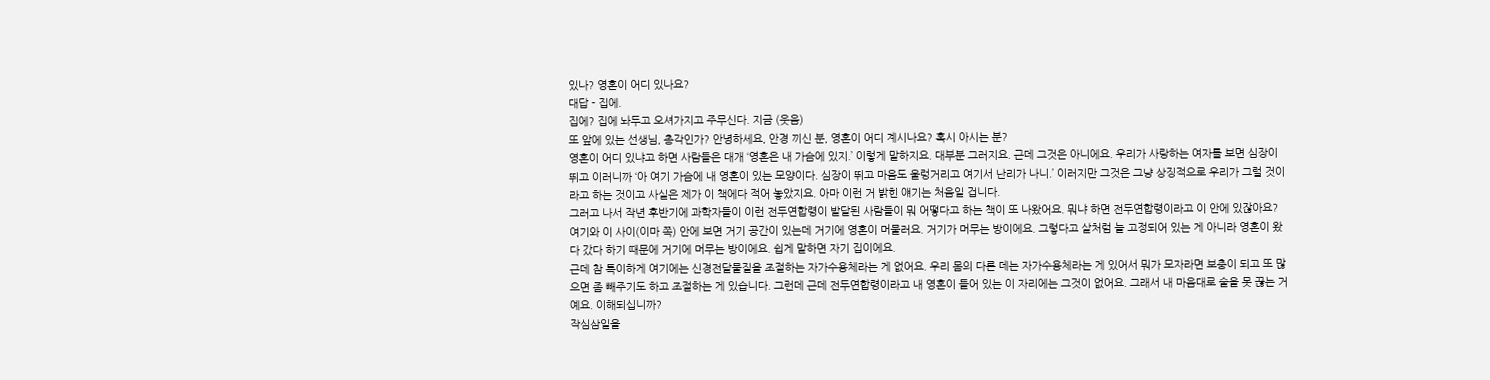있나? 영혼이 어디 있나요?
대답 - 집에.
집에? 집에 놔두고 오셔가지고 주무신다. 지금 (웃음)
또 앞에 있는 선생님, 총각인가? 안녕하세요, 안경 끼신 분, 영혼이 어디 계시나요? 혹시 아시는 분?
영혼이 어디 있냐고 하면 사람들은 대개 ‘영혼은 내 가슴에 있지.’ 이렇게 말하지요. 대부분 그러지요. 근데 그것은 아니에요. 우리가 사랑하는 여자를 보면 심장이 뛰고 이러니까 ‘아 여기 가슴에 내 영혼이 있는 모양이다. 심장이 뛰고 마음도 울렁거리고 여기서 난리가 나니.’ 이러지만 그것은 그냥 상징적으로 우리가 그럴 것이라고 하는 것이고 사실은 제가 이 책에다 적어 놓았지요. 아마 이런 거 밝힌 얘기는 처음일 겁니다.
그러고 나서 작년 후반기에 과학자들이 이런 전두연합령이 발달된 사람들이 뭐 어떻다고 하는 책이 또 나왔어요. 뭐냐 하면 전두연합령이라고 이 안에 있잖아요? 여기와 이 사이(이마 쪽) 안에 보면 거기 공간이 있는데 거기에 영혼이 머물러요. 거기가 머무는 방이에요. 그렇다고 살처럼 늘 고정되어 있는 게 아니라 영혼이 왔다 갔다 하기 때문에 거기에 머무는 방이에요. 쉽게 말하면 자기 집이에요.
근데 참 특이하게 여기에는 신경전달물질을 조절하는 자가수용체라는 게 없어요. 우리 몸의 다른 데는 자가수용체라는 게 있어서 뭐가 모자라면 보충이 되고 또 많으면 좀 빼주기도 하고 조절하는 게 있습니다. 그런데 근데 전두연합령이라고 내 영혼이 들어 있는 이 자리에는 그것이 없어요. 그래서 내 마음대로 술을 못 끊는 거예요. 이해되십니까?
작심삼일을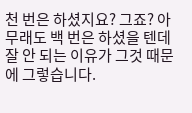천 번은 하셨지요? 그죠? 아무래도 백 번은 하셨을 텐데 잘 안 되는 이유가 그것 때문에 그렇습니다.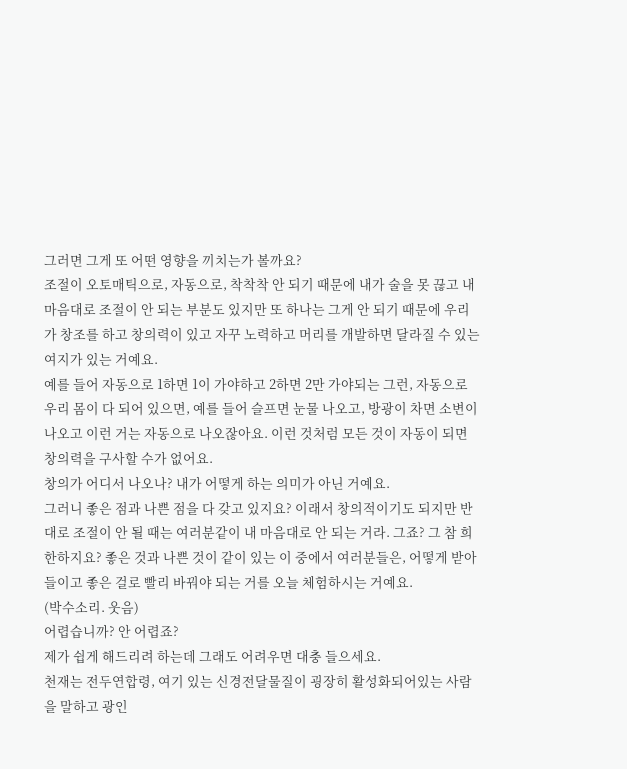그러면 그게 또 어떤 영향을 끼치는가 볼까요?
조절이 오토매틱으로, 자동으로, 착착착 안 되기 때문에 내가 술을 못 끊고 내 마음대로 조절이 안 되는 부분도 있지만 또 하나는 그게 안 되기 때문에 우리가 창조를 하고 창의력이 있고 자꾸 노력하고 머리를 개발하면 달라질 수 있는 여지가 있는 거예요.
예를 들어 자동으로 1하면 1이 가야하고 2하면 2만 가야되는 그런, 자동으로 우리 몸이 다 되어 있으면, 예를 들어 슬프면 눈물 나오고, 방광이 차면 소변이 나오고 이런 거는 자동으로 나오잖아요. 이런 것처럼 모든 것이 자동이 되면 창의력을 구사할 수가 없어요.
창의가 어디서 나오나? 내가 어떻게 하는 의미가 아닌 거예요.
그러니 좋은 점과 나쁜 점을 다 갖고 있지요? 이래서 창의적이기도 되지만 반대로 조절이 안 될 때는 여러분같이 내 마음대로 안 되는 거라. 그죠? 그 참 희한하지요? 좋은 것과 나쁜 것이 같이 있는 이 중에서 여러분들은, 어떻게 받아들이고 좋은 걸로 빨리 바꿔야 되는 거를 오늘 체험하시는 거예요.
(박수소리. 웃음)
어렵습니까? 안 어렵죠?
제가 쉽게 해드리려 하는데 그래도 어려우면 대충 들으세요.
천재는 전두연합령, 여기 있는 신경전달물질이 굉장히 활성화되어있는 사람을 말하고 광인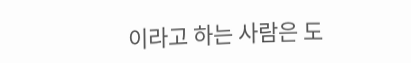이라고 하는 사람은 도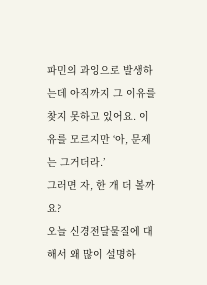파민의 과잉으로 발생하는데 아직까지 그 이유를 찾지 못하고 있어요. 이유를 모르지만 ‘아, 문제는 그거더라.’
그러면 자, 한 개 더 볼까요?
오늘 신경전달물질에 대해서 왜 많이 설명하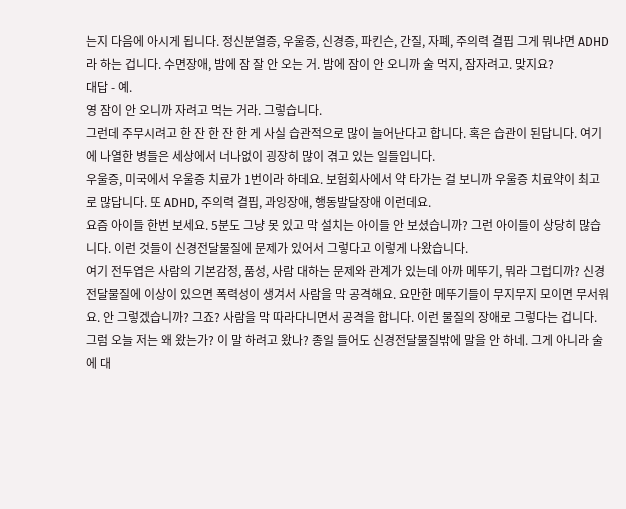는지 다음에 아시게 됩니다. 정신분열증, 우울증, 신경증, 파킨슨, 간질, 자폐, 주의력 결핍 그게 뭐냐면 ADHD라 하는 겁니다. 수면장애, 밤에 잠 잘 안 오는 거. 밤에 잠이 안 오니까 술 먹지, 잠자려고. 맞지요?
대답 - 예.
영 잠이 안 오니까 자려고 먹는 거라. 그렇습니다.
그런데 주무시려고 한 잔 한 잔 한 게 사실 습관적으로 많이 늘어난다고 합니다. 혹은 습관이 된답니다. 여기에 나열한 병들은 세상에서 너나없이 굉장히 많이 겪고 있는 일들입니다.
우울증, 미국에서 우울증 치료가 1번이라 하데요. 보험회사에서 약 타가는 걸 보니까 우울증 치료약이 최고로 많답니다. 또 ADHD, 주의력 결핍, 과잉장애, 행동발달장애 이런데요.
요즘 아이들 한번 보세요. 5분도 그냥 못 있고 막 설치는 아이들 안 보셨습니까? 그런 아이들이 상당히 많습니다. 이런 것들이 신경전달물질에 문제가 있어서 그렇다고 이렇게 나왔습니다.
여기 전두엽은 사람의 기본감정, 품성, 사람 대하는 문제와 관계가 있는데 아까 메뚜기, 뭐라 그럽디까? 신경전달물질에 이상이 있으면 폭력성이 생겨서 사람을 막 공격해요. 요만한 메뚜기들이 무지무지 모이면 무서워요. 안 그렇겠습니까? 그죠? 사람을 막 따라다니면서 공격을 합니다. 이런 물질의 장애로 그렇다는 겁니다.
그럼 오늘 저는 왜 왔는가? 이 말 하려고 왔나? 종일 들어도 신경전달물질밖에 말을 안 하네. 그게 아니라 술에 대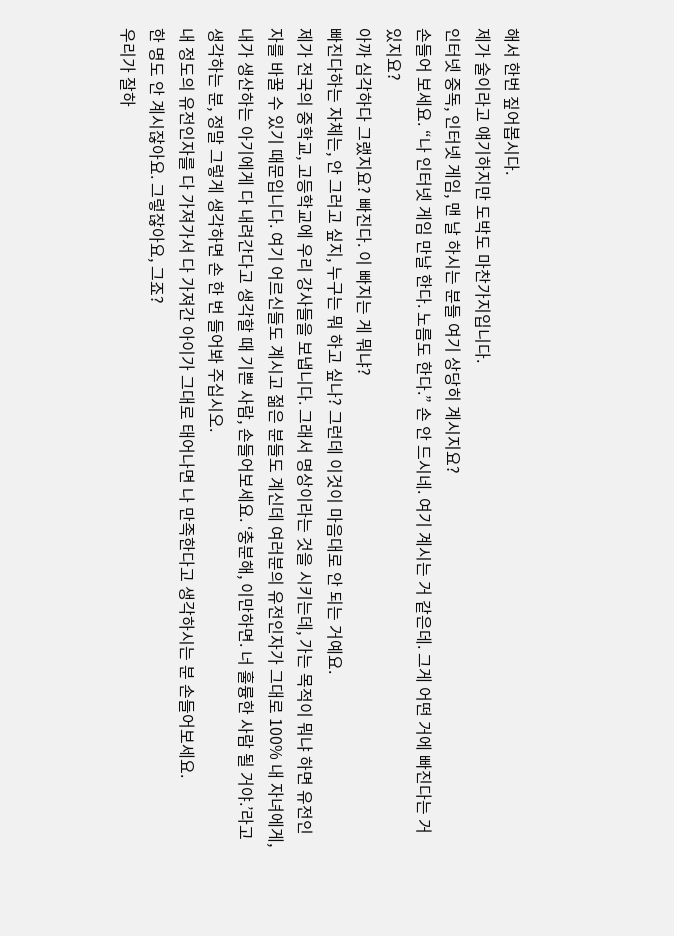해서 한번 짚어봅시다.
제가 술이라고 얘기하지만 도박도 마찬가지입니다.
인터넷 중독, 인터넷 게임, 맨 날 하시는 분들 여기 상당히 계시지요?
손들어 보세요. “나 인터넷 게임 만날 한다. 노름도 한다.” 손 안 드시네. 여기 계시는 거 같은데. 그게 어떤 거에 빠진다는 거 있지요?
아까 심각하다 그랬지요? 빠진다. 이 빠지는 게 뭐냐?
빠진다하는 자체는, 안 그러고 싶지, 누구는 뭐 하고 싶나? 그런데 이것이 마음대로 안 되는 거예요.
제가 전국의 중학교, 고등학교에 우리 강사들을 보냅니다. 그래서 명상이라는 것을 시키는데, 가는 목적이 뭐냐 하면 유전인자를 바꿀 수 있기 때문입니다. 여기 어르신들도 계시고 젊은 분들도 계신데 여러분의 유전인자가 그대로 100% 내 자녀에게, 내가 생산하는 아기에게 다 내려간다고 생각할 때 기쁜 사람, 손들어보세요. ‘충분해, 이만하면. 너 훌륭한 사람 될 거야.’라고 생각하는 분, 정말 그렇게 생각하면 손 한 번 들어봐 주십시오.
내 정도의 유전인자를 다 가져가서 다 가져간 아이가 그대로 태어나면 나 만족한다고 생각하시는 분 손들어보세요.
한 명도 안 계시잖아요. 그렇잖아요, 그죠?
우리가 잘하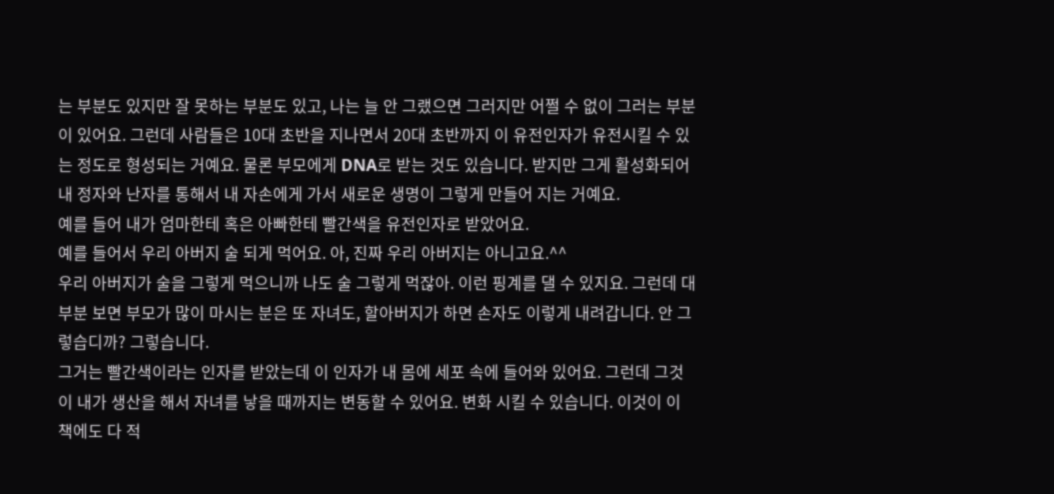는 부분도 있지만 잘 못하는 부분도 있고, 나는 늘 안 그랬으면 그러지만 어쩔 수 없이 그러는 부분이 있어요. 그런데 사람들은 10대 초반을 지나면서 20대 초반까지 이 유전인자가 유전시킬 수 있는 정도로 형성되는 거예요. 물론 부모에게 DNA로 받는 것도 있습니다. 받지만 그게 활성화되어 내 정자와 난자를 통해서 내 자손에게 가서 새로운 생명이 그렇게 만들어 지는 거예요.
예를 들어 내가 엄마한테 혹은 아빠한테 빨간색을 유전인자로 받았어요.
예를 들어서 우리 아버지 술 되게 먹어요. 아, 진짜 우리 아버지는 아니고요.^^
우리 아버지가 술을 그렇게 먹으니까 나도 술 그렇게 먹잖아. 이런 핑계를 댈 수 있지요. 그런데 대부분 보면 부모가 많이 마시는 분은 또 자녀도, 할아버지가 하면 손자도 이렇게 내려갑니다. 안 그렇습디까? 그렇습니다.
그거는 빨간색이라는 인자를 받았는데 이 인자가 내 몸에 세포 속에 들어와 있어요. 그런데 그것이 내가 생산을 해서 자녀를 낳을 때까지는 변동할 수 있어요. 변화 시킬 수 있습니다. 이것이 이 책에도 다 적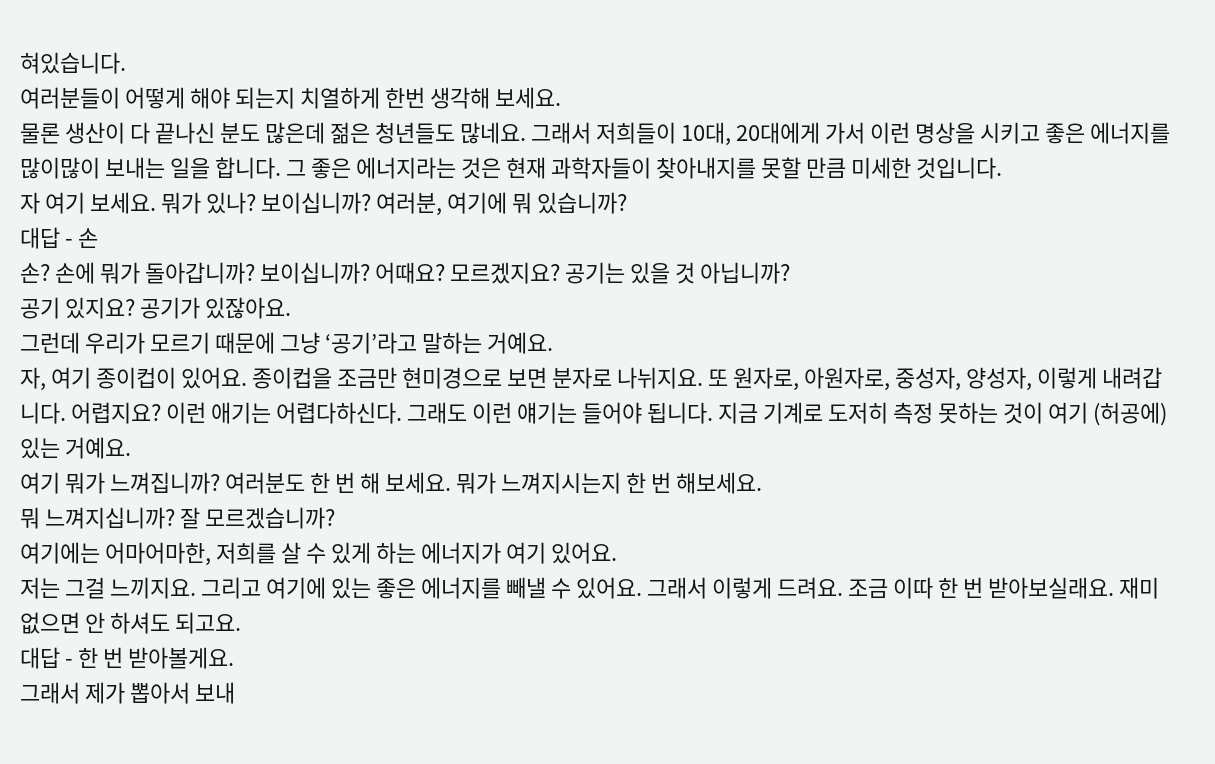혀있습니다.
여러분들이 어떻게 해야 되는지 치열하게 한번 생각해 보세요.
물론 생산이 다 끝나신 분도 많은데 젊은 청년들도 많네요. 그래서 저희들이 10대, 20대에게 가서 이런 명상을 시키고 좋은 에너지를 많이많이 보내는 일을 합니다. 그 좋은 에너지라는 것은 현재 과학자들이 찾아내지를 못할 만큼 미세한 것입니다.
자 여기 보세요. 뭐가 있나? 보이십니까? 여러분, 여기에 뭐 있습니까?
대답 - 손
손? 손에 뭐가 돌아갑니까? 보이십니까? 어때요? 모르겠지요? 공기는 있을 것 아닙니까?
공기 있지요? 공기가 있잖아요.
그런데 우리가 모르기 때문에 그냥 ‘공기’라고 말하는 거예요.
자, 여기 종이컵이 있어요. 종이컵을 조금만 현미경으로 보면 분자로 나뉘지요. 또 원자로, 아원자로, 중성자, 양성자, 이렇게 내려갑니다. 어렵지요? 이런 애기는 어렵다하신다. 그래도 이런 얘기는 들어야 됩니다. 지금 기계로 도저히 측정 못하는 것이 여기 (허공에) 있는 거예요.
여기 뭐가 느껴집니까? 여러분도 한 번 해 보세요. 뭐가 느껴지시는지 한 번 해보세요.
뭐 느껴지십니까? 잘 모르겠습니까?
여기에는 어마어마한, 저희를 살 수 있게 하는 에너지가 여기 있어요.
저는 그걸 느끼지요. 그리고 여기에 있는 좋은 에너지를 빼낼 수 있어요. 그래서 이렇게 드려요. 조금 이따 한 번 받아보실래요. 재미없으면 안 하셔도 되고요.
대답 - 한 번 받아볼게요.
그래서 제가 뽑아서 보내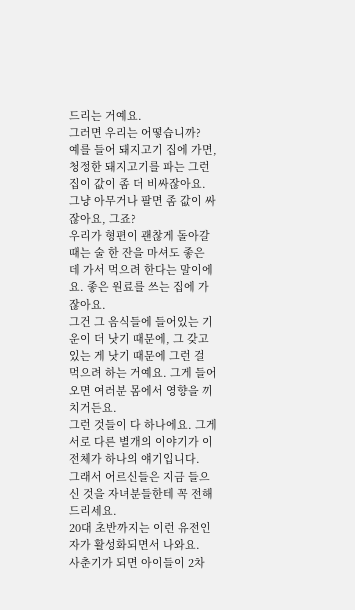드리는 거예요.
그러면 우리는 어떻습니까?
예를 들어 돼지고기 집에 가면, 청정한 돼지고기를 파는 그런 집이 값이 좀 더 비싸잖아요. 그냥 아무거나 팔면 좀 값이 싸잖아요, 그죠?
우리가 형편이 괜찮게 돌아갈 때는 술 한 잔을 마셔도 좋은 데 가서 먹으려 한다는 말이에요. 좋은 원료를 쓰는 집에 가잖아요.
그건 그 음식들에 들어있는 기운이 더 낫기 때문에, 그 갖고 있는 게 낫기 때문에 그런 걸 먹으려 하는 거예요. 그게 들어오면 여러분 몸에서 영향을 끼치거든요.
그런 것들이 다 하나에요. 그게 서로 다른 별개의 이야기가 이 전체가 하나의 얘기입니다.
그래서 어르신들은 지금 들으신 것을 자녀분들한테 꼭 전해드리세요.
20대 초반까지는 이런 유전인자가 활성화되면서 나와요.
사춘기가 되면 아이들이 2차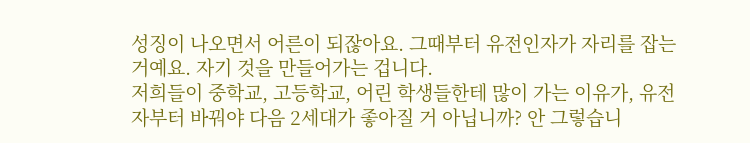성징이 나오면서 어른이 되잖아요. 그때부터 유전인자가 자리를 잡는 거예요. 자기 것을 만들어가는 겁니다.
저희들이 중학교, 고등학교, 어린 학생들한테 많이 가는 이유가, 유전자부터 바꿔야 다음 2세대가 좋아질 거 아닙니까? 안 그렇습니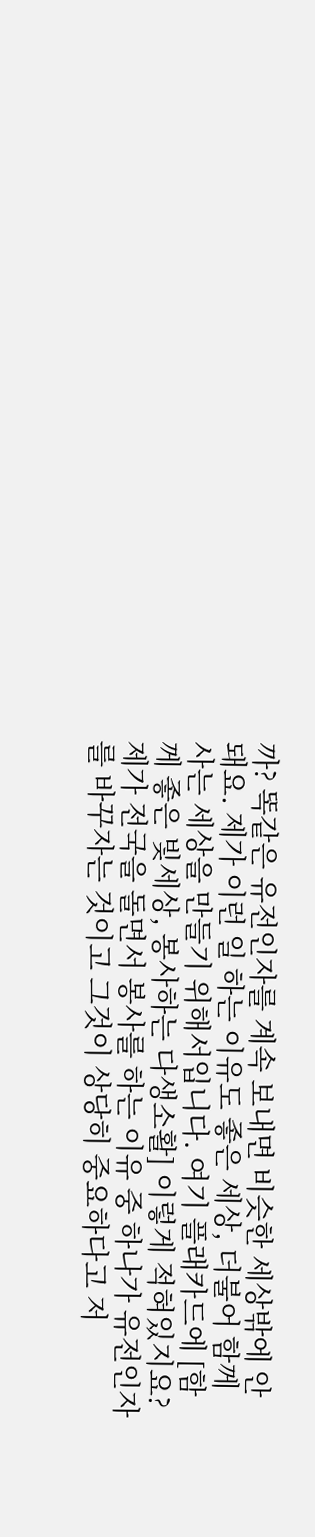까? 똑같은 유전인자를 계속 보내면 비슷한 세상밖에 안 돼요. 제가 이런 일 하는 이유도 좋은 세상, 더불어 함께 사는 세상을 만들기 위해서입니다. 여기 플래카드에 [함께 좋은 빛세상, 봉사하는 다생소활] 이렇게 적혀있지요? 제가 전국을 돌면서 봉사를 하는 이유 중 하나가 유전인자를 바꾸자는 것이고 그것이 상당히 중요하다고 저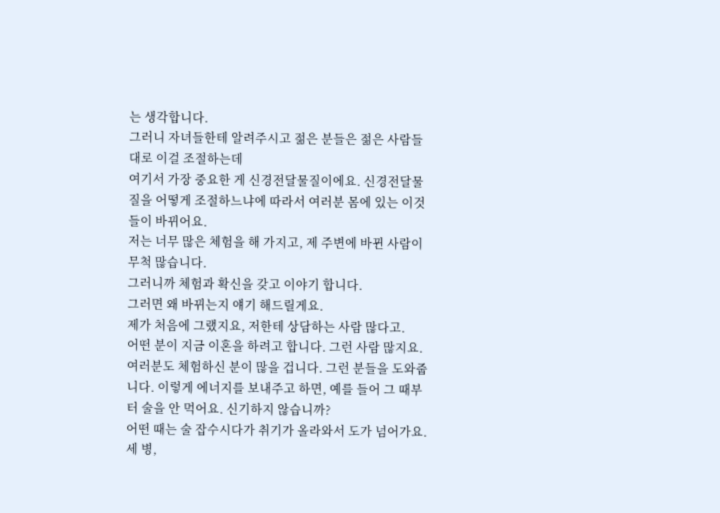는 생각합니다.
그러니 자녀들한테 알려주시고 젊은 분들은 젊은 사람들대로 이걸 조절하는데
여기서 가장 중요한 게 신경전달물질이에요. 신경전달물질을 어떻게 조절하느냐에 따라서 여러분 몸에 있는 이것들이 바뀌어요.
저는 너무 많은 체험을 해 가지고, 제 주변에 바뀐 사람이 무척 많습니다.
그러니까 체험과 확신을 갖고 이야기 합니다.
그러면 왜 바뀌는지 얘기 해드릴게요.
제가 처음에 그랬지요, 저한테 상담하는 사람 많다고.
어떤 분이 지금 이혼을 하려고 합니다. 그런 사람 많지요. 여러분도 체험하신 분이 많을 겁니다. 그런 분들을 도와줍니다. 이렇게 에너지를 보내주고 하면, 예를 들어 그 때부터 술을 안 먹어요. 신기하지 않습니까?
어떤 때는 술 잡수시다가 취기가 올라와서 도가 넘어가요. 세 병,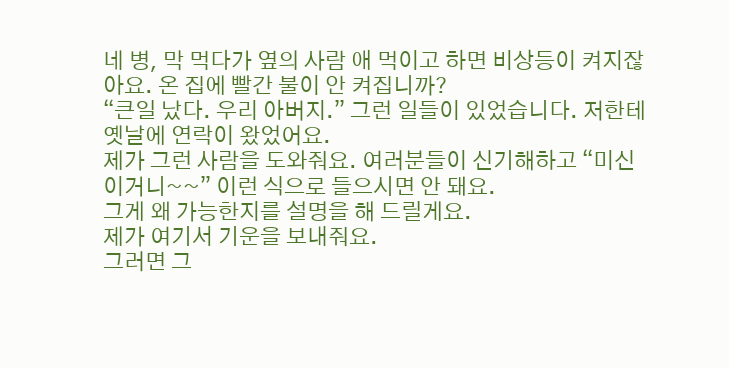네 병, 막 먹다가 옆의 사람 애 먹이고 하면 비상등이 켜지잖아요. 온 집에 빨간 불이 안 켜집니까?
“큰일 났다. 우리 아버지.” 그런 일들이 있었습니다. 저한테 옛날에 연락이 왔었어요.
제가 그런 사람을 도와줘요. 여러분들이 신기해하고 “미신이거니~~” 이런 식으로 들으시면 안 돼요.
그게 왜 가능한지를 설명을 해 드릴게요.
제가 여기서 기운을 보내줘요.
그러면 그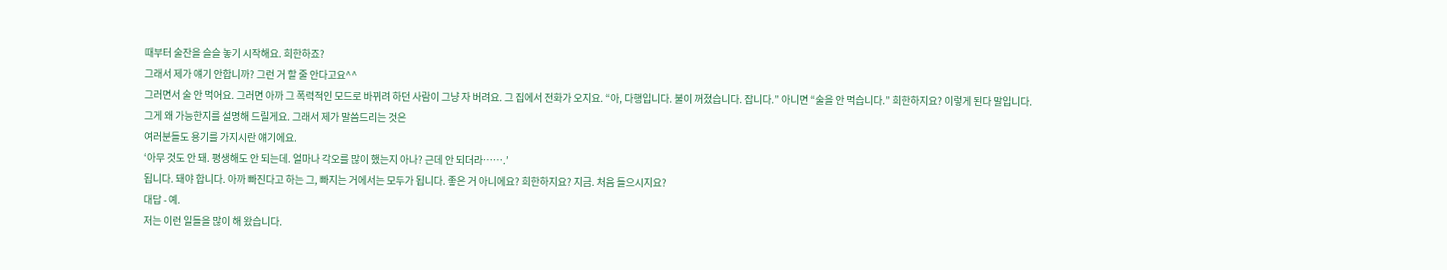때부터 술잔을 슬슬 놓기 시작해요. 희한하죠?
그래서 제가 얘기 안합니까? 그런 거 할 줄 안다고요^^
그러면서 술 안 먹어요. 그러면 아까 그 폭력적인 모드로 바뀌려 하던 사람이 그냥 자 버려요. 그 집에서 전화가 오지요. “아, 다행입니다. 불이 꺼졌습니다. 잡니다.” 아니면 “술을 안 먹습니다.” 희한하지요? 이렇게 된다 말입니다.
그게 왜 가능한지를 설명해 드릴게요. 그래서 제가 말씀드리는 것은
여러분들도 용기를 가지시란 얘기에요.
‘아무 것도 안 돼. 평생해도 안 되는데. 얼마나 각오를 많이 했는지 아나? 근데 안 되더라…….’
됩니다. 돼야 합니다. 아까 빠진다고 하는 그, 빠지는 거에서는 모두가 됩니다. 좋은 거 아니에요? 희한하지요? 지금. 처음 들으시지요?
대답 - 예.
저는 이런 일들을 많이 해 왔습니다.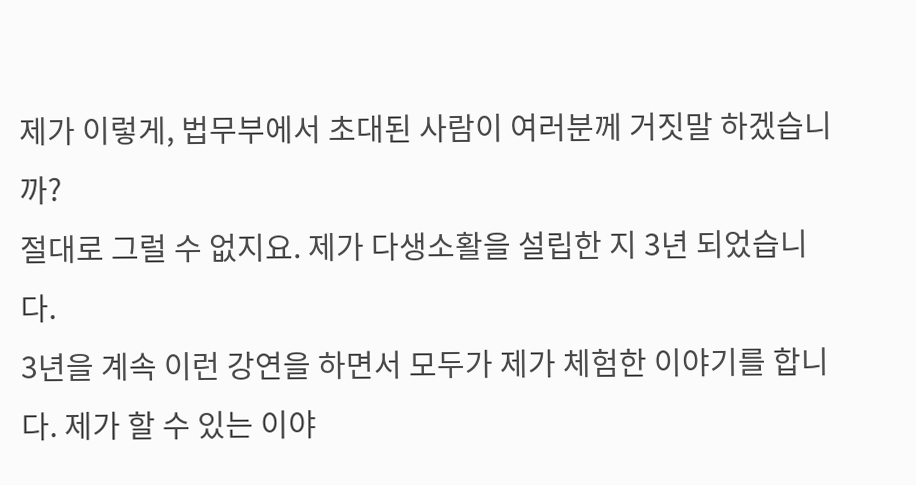제가 이렇게, 법무부에서 초대된 사람이 여러분께 거짓말 하겠습니까?
절대로 그럴 수 없지요. 제가 다생소활을 설립한 지 3년 되었습니다.
3년을 계속 이런 강연을 하면서 모두가 제가 체험한 이야기를 합니다. 제가 할 수 있는 이야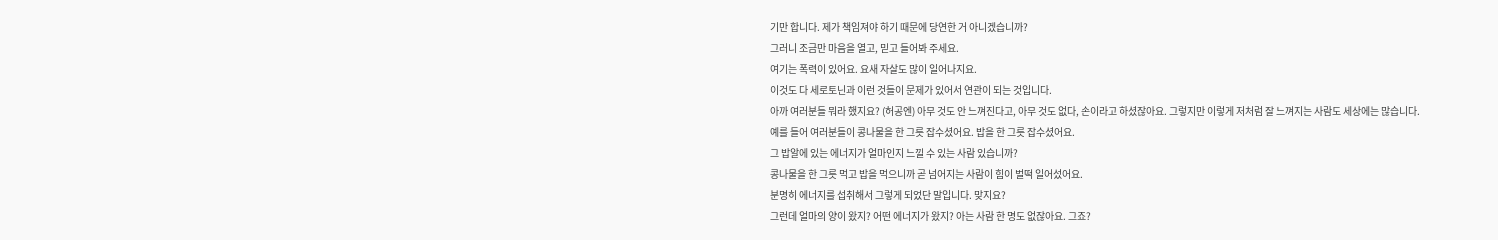기만 합니다. 제가 책임져야 하기 때문에 당연한 거 아니겠습니까?
그러니 조금만 마음을 열고, 믿고 들어봐 주세요.
여기는 폭력이 있어요. 요새 자살도 많이 일어나지요.
이것도 다 세로토닌과 이런 것들이 문제가 있어서 연관이 되는 것입니다.
아까 여러분들 뭐라 했지요? (허공엔) 아무 것도 안 느껴진다고, 아무 것도 없다, 손이라고 하셨잖아요. 그렇지만 이렇게 저처럼 잘 느껴지는 사람도 세상에는 많습니다.
예를 들어 여러분들이 콩나물을 한 그릇 잡수셨어요. 밥을 한 그릇 잡수셨어요.
그 밥알에 있는 에너지가 얼마인지 느낄 수 있는 사람 있습니까?
콩나물을 한 그릇 먹고 밥을 먹으니까 곧 넘어지는 사람이 힘이 벌떡 일어섰어요.
분명히 에너지를 섭취해서 그렇게 되었단 말입니다. 맞지요?
그런데 얼마의 양이 왔지? 어떤 에너지가 왔지? 아는 사람 한 명도 없잖아요. 그죠?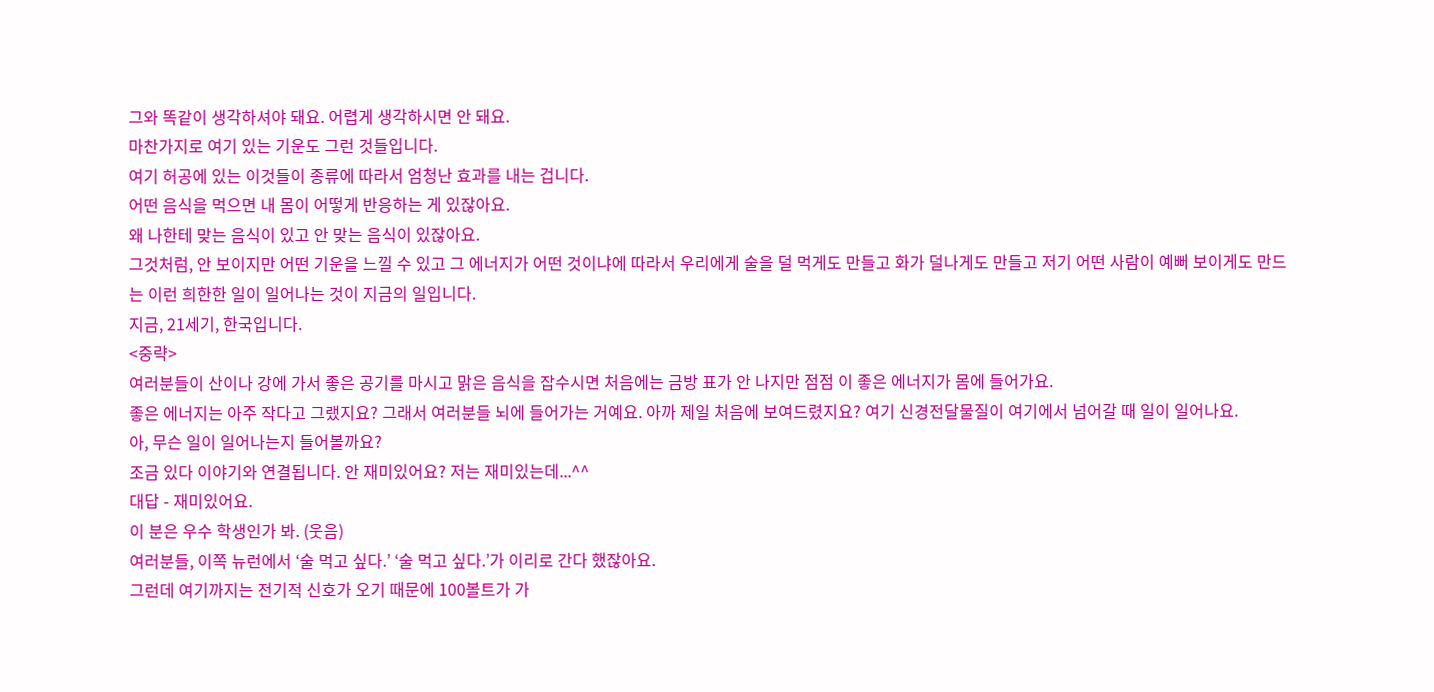그와 똑같이 생각하셔야 돼요. 어렵게 생각하시면 안 돼요.
마찬가지로 여기 있는 기운도 그런 것들입니다.
여기 허공에 있는 이것들이 종류에 따라서 엄청난 효과를 내는 겁니다.
어떤 음식을 먹으면 내 몸이 어떻게 반응하는 게 있잖아요.
왜 나한테 맞는 음식이 있고 안 맞는 음식이 있잖아요.
그것처럼, 안 보이지만 어떤 기운을 느낄 수 있고 그 에너지가 어떤 것이냐에 따라서 우리에게 술을 덜 먹게도 만들고 화가 덜나게도 만들고 저기 어떤 사람이 예뻐 보이게도 만드는 이런 희한한 일이 일어나는 것이 지금의 일입니다.
지금, 21세기, 한국입니다.
<중략>
여러분들이 산이나 강에 가서 좋은 공기를 마시고 맑은 음식을 잡수시면 처음에는 금방 표가 안 나지만 점점 이 좋은 에너지가 몸에 들어가요.
좋은 에너지는 아주 작다고 그랬지요? 그래서 여러분들 뇌에 들어가는 거예요. 아까 제일 처음에 보여드렸지요? 여기 신경전달물질이 여기에서 넘어갈 때 일이 일어나요.
아, 무슨 일이 일어나는지 들어볼까요?
조금 있다 이야기와 연결됩니다. 안 재미있어요? 저는 재미있는데...^^
대답 - 재미있어요.
이 분은 우수 학생인가 봐. (웃음)
여러분들, 이쪽 뉴런에서 ‘술 먹고 싶다.’ ‘술 먹고 싶다.’가 이리로 간다 했잖아요.
그런데 여기까지는 전기적 신호가 오기 때문에 100볼트가 가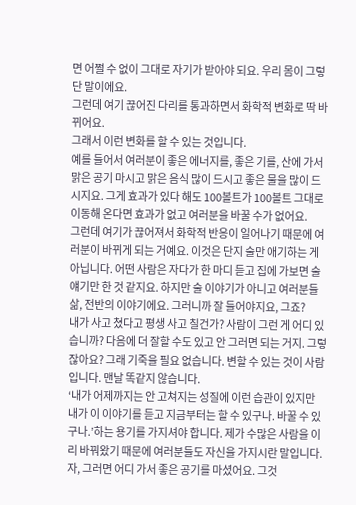면 어쩔 수 없이 그대로 자기가 받아야 되요. 우리 몸이 그렇단 말이에요.
그런데 여기 끊어진 다리를 통과하면서 화학적 변화로 딱 바뀌어요.
그래서 이런 변화를 할 수 있는 것입니다.
예를 들어서 여러분이 좋은 에너지를, 좋은 기를, 산에 가서 맑은 공기 마시고 맑은 음식 많이 드시고 좋은 물을 많이 드시지요. 그게 효과가 있다 해도 100볼트가 100볼트 그대로 이동해 온다면 효과가 없고 여러분을 바꿀 수가 없어요.
그런데 여기가 끊어져서 화학적 반응이 일어나기 때문에 여러분이 바뀌게 되는 거예요. 이것은 단지 술만 애기하는 게 아닙니다. 어떤 사람은 자다가 한 마디 듣고 집에 가보면 술 얘기만 한 것 같지요. 하지만 술 이야기가 아니고 여러분들 삶, 전반의 이야기에요. 그러니까 잘 들어야지요, 그죠?
내가 사고 쳤다고 평생 사고 칠건가? 사람이 그런 게 어디 있습니까? 다음에 더 잘할 수도 있고 안 그러면 되는 거지. 그렇잖아요? 그래 기죽을 필요 없습니다. 변할 수 있는 것이 사람입니다. 맨날 똑같지 않습니다.
‘내가 어제까지는 안 고쳐지는 성질에 이런 습관이 있지만 내가 이 이야기를 듣고 지금부터는 할 수 있구나. 바꿀 수 있구나.’하는 용기를 가지셔야 합니다. 제가 수많은 사람을 이리 바꿔왔기 때문에 여러분들도 자신을 가지시란 말입니다.
자, 그러면 어디 가서 좋은 공기를 마셨어요. 그것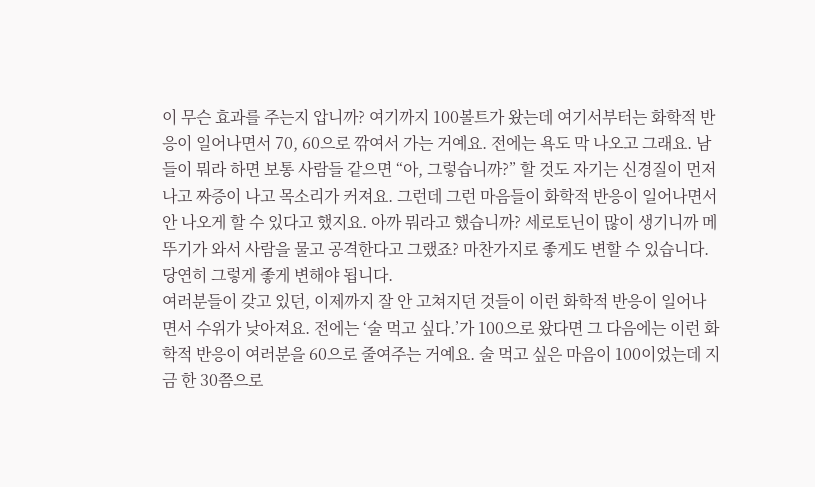이 무슨 효과를 주는지 압니까? 여기까지 100볼트가 왔는데 여기서부터는 화학적 반응이 일어나면서 70, 60으로 깎여서 가는 거예요. 전에는 욕도 막 나오고 그래요. 남들이 뭐라 하면 보통 사람들 같으면 “아, 그렇습니까?” 할 것도 자기는 신경질이 먼저 나고 짜증이 나고 목소리가 커져요. 그런데 그런 마음들이 화학적 반응이 일어나면서 안 나오게 할 수 있다고 했지요. 아까 뭐라고 했습니까? 세로토닌이 많이 생기니까 메뚜기가 와서 사람을 물고 공격한다고 그랬죠? 마찬가지로 좋게도 변할 수 있습니다. 당연히 그렇게 좋게 변해야 됩니다.
여러분들이 갖고 있던, 이제까지 잘 안 고쳐지던 것들이 이런 화학적 반응이 일어나면서 수위가 낮아져요. 전에는 ‘술 먹고 싶다.’가 100으로 왔다면 그 다음에는 이런 화학적 반응이 여러분을 60으로 줄여주는 거예요. 술 먹고 싶은 마음이 100이었는데 지금 한 30쯤으로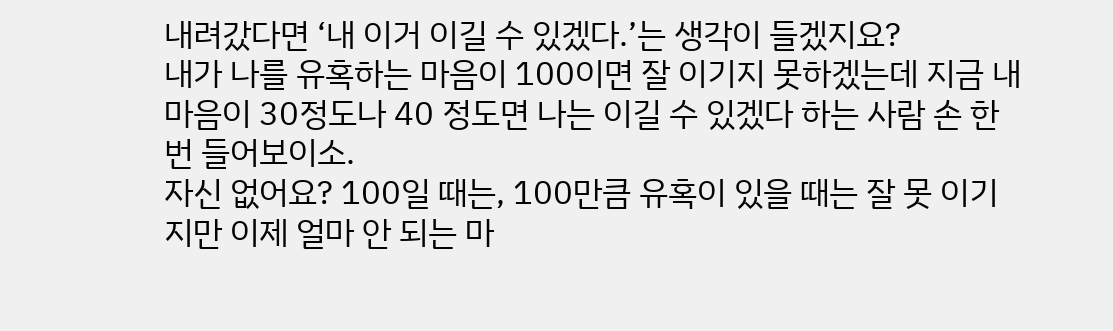내려갔다면 ‘내 이거 이길 수 있겠다.’는 생각이 들겠지요?
내가 나를 유혹하는 마음이 100이면 잘 이기지 못하겠는데 지금 내 마음이 30정도나 40 정도면 나는 이길 수 있겠다 하는 사람 손 한 번 들어보이소.
자신 없어요? 100일 때는, 100만큼 유혹이 있을 때는 잘 못 이기지만 이제 얼마 안 되는 마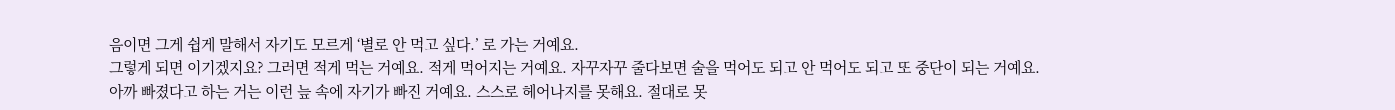음이면 그게 쉽게 말해서 자기도 모르게 ‘별로 안 먹고 싶다.’ 로 가는 거예요.
그렇게 되면 이기겠지요? 그러면 적게 먹는 거예요. 적게 먹어지는 거예요. 자꾸자꾸 줄다보면 술을 먹어도 되고 안 먹어도 되고 또 중단이 되는 거예요.
아까 빠졌다고 하는 거는 이런 늪 속에 자기가 빠진 거예요. 스스로 헤어나지를 못해요. 절대로 못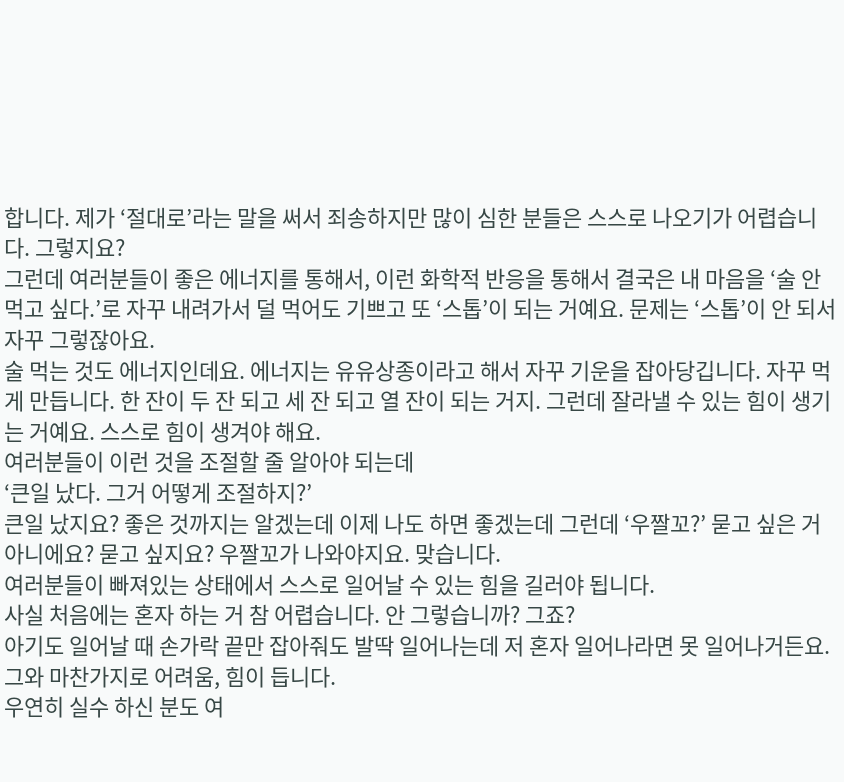합니다. 제가 ‘절대로’라는 말을 써서 죄송하지만 많이 심한 분들은 스스로 나오기가 어렵습니다. 그렇지요?
그런데 여러분들이 좋은 에너지를 통해서, 이런 화학적 반응을 통해서 결국은 내 마음을 ‘술 안 먹고 싶다.’로 자꾸 내려가서 덜 먹어도 기쁘고 또 ‘스톱’이 되는 거예요. 문제는 ‘스톱’이 안 되서 자꾸 그렇잖아요.
술 먹는 것도 에너지인데요. 에너지는 유유상종이라고 해서 자꾸 기운을 잡아당깁니다. 자꾸 먹게 만듭니다. 한 잔이 두 잔 되고 세 잔 되고 열 잔이 되는 거지. 그런데 잘라낼 수 있는 힘이 생기는 거예요. 스스로 힘이 생겨야 해요.
여러분들이 이런 것을 조절할 줄 알아야 되는데
‘큰일 났다. 그거 어떻게 조절하지?’
큰일 났지요? 좋은 것까지는 알겠는데 이제 나도 하면 좋겠는데 그런데 ‘우짤꼬?’ 묻고 싶은 거 아니에요? 묻고 싶지요? 우짤꼬가 나와야지요. 맞습니다.
여러분들이 빠져있는 상태에서 스스로 일어날 수 있는 힘을 길러야 됩니다.
사실 처음에는 혼자 하는 거 참 어렵습니다. 안 그렇습니까? 그죠?
아기도 일어날 때 손가락 끝만 잡아줘도 발딱 일어나는데 저 혼자 일어나라면 못 일어나거든요. 그와 마찬가지로 어려움, 힘이 듭니다.
우연히 실수 하신 분도 여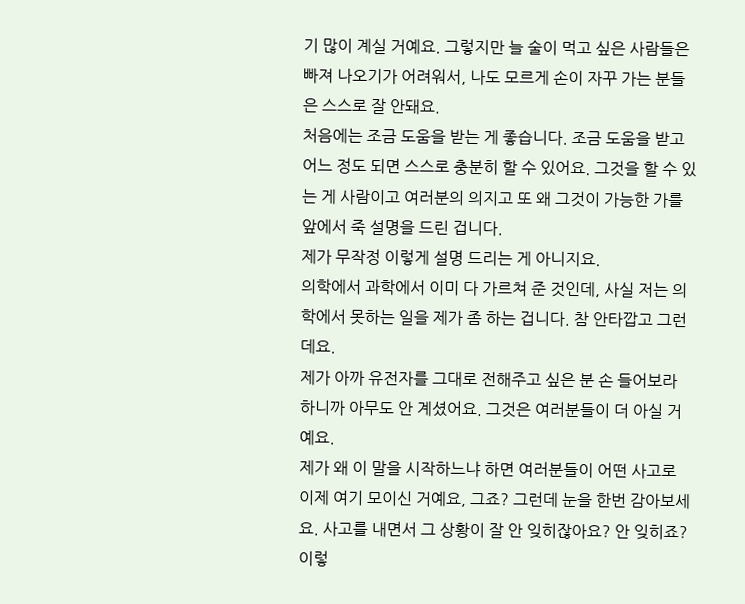기 많이 계실 거예요. 그렇지만 늘 술이 먹고 싶은 사람들은 빠져 나오기가 어려워서, 나도 모르게 손이 자꾸 가는 분들은 스스로 잘 안돼요.
처음에는 조금 도움을 받는 게 좋습니다. 조금 도움을 받고 어느 정도 되면 스스로 충분히 할 수 있어요. 그것을 할 수 있는 게 사람이고 여러분의 의지고 또 왜 그것이 가능한 가를 앞에서 죽 설명을 드린 겁니다.
제가 무작정 이렇게 설명 드리는 게 아니지요.
의학에서 과학에서 이미 다 가르쳐 준 것인데, 사실 저는 의학에서 못하는 일을 제가 좀 하는 겁니다. 참 안타깝고 그런데요.
제가 아까 유전자를 그대로 전해주고 싶은 분 손 들어보라 하니까 아무도 안 계셨어요. 그것은 여러분들이 더 아실 거예요.
제가 왜 이 말을 시작하느냐 하면 여러분들이 어떤 사고로 이제 여기 모이신 거예요, 그죠? 그런데 눈을 한번 감아보세요. 사고를 내면서 그 상황이 잘 안 잊히잖아요? 안 잊히죠? 이렇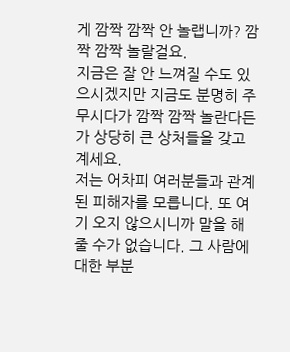게 깜짝 깜짝 안 놀랩니까? 깜짝 깜짝 놀랄걸요.
지금은 잘 안 느껴질 수도 있으시겠지만 지금도 분명히 주무시다가 깜짝 깜짝 놀란다든가 상당히 큰 상처들을 갖고 계세요.
저는 어차피 여러분들과 관계된 피해자를 모릅니다. 또 여기 오지 않으시니까 말을 해 줄 수가 없습니다. 그 사람에 대한 부분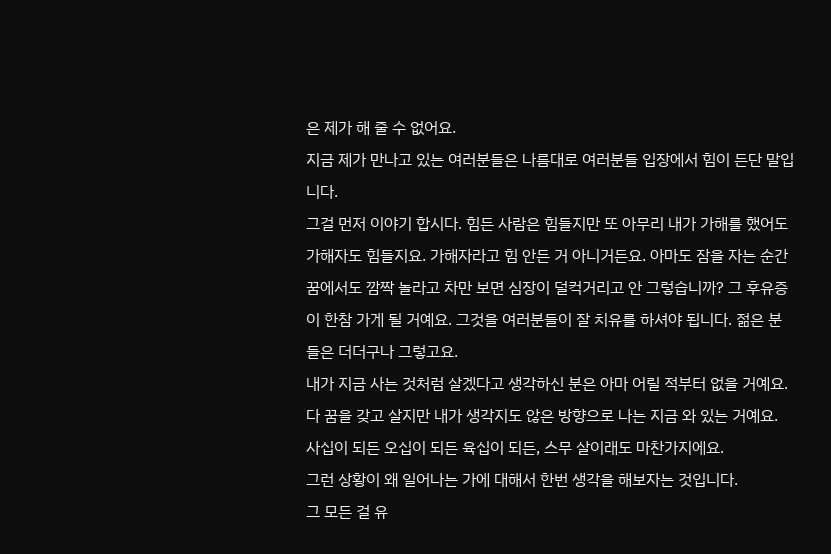은 제가 해 줄 수 없어요.
지금 제가 만나고 있는 여러분들은 나름대로 여러분들 입장에서 힘이 든단 말입니다.
그걸 먼저 이야기 합시다. 힘든 사람은 힘들지만 또 아무리 내가 가해를 했어도 가해자도 힘들지요. 가해자라고 힘 안든 거 아니거든요. 아마도 잠을 자는 순간 꿈에서도 깜짝 놀라고 차만 보면 심장이 덜컥거리고 안 그렇습니까? 그 후유증이 한참 가게 될 거예요. 그것을 여러분들이 잘 치유를 하셔야 됩니다. 젊은 분들은 더더구나 그렇고요.
내가 지금 사는 것처럼 살겠다고 생각하신 분은 아마 어릴 적부터 없을 거예요. 다 꿈을 갖고 살지만 내가 생각지도 않은 방향으로 나는 지금 와 있는 거예요. 사십이 되든 오십이 되든 육십이 되든, 스무 살이래도 마찬가지에요.
그런 상황이 왜 일어나는 가에 대해서 한번 생각을 해보자는 것입니다.
그 모든 걸 유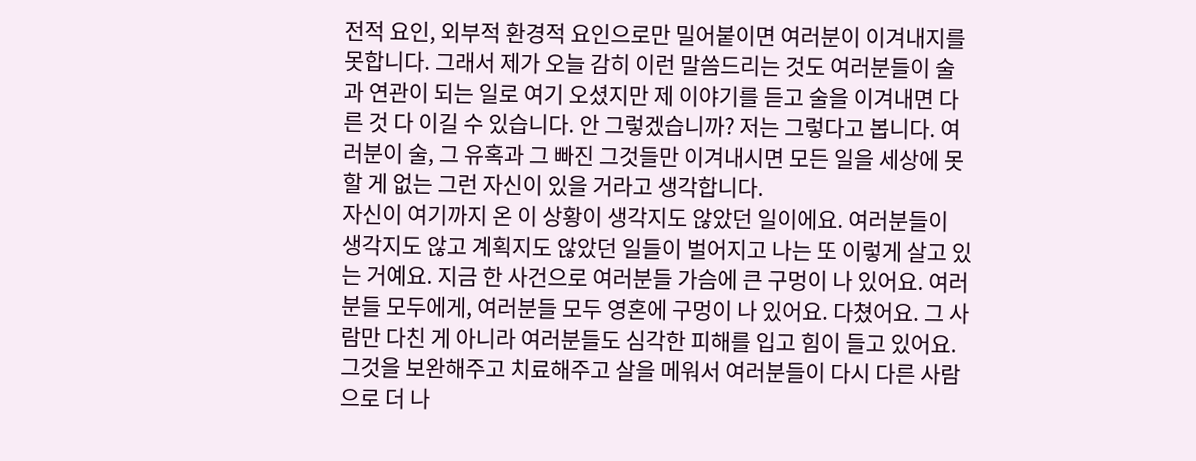전적 요인, 외부적 환경적 요인으로만 밀어붙이면 여러분이 이겨내지를 못합니다. 그래서 제가 오늘 감히 이런 말씀드리는 것도 여러분들이 술과 연관이 되는 일로 여기 오셨지만 제 이야기를 듣고 술을 이겨내면 다른 것 다 이길 수 있습니다. 안 그렇겠습니까? 저는 그렇다고 봅니다. 여러분이 술, 그 유혹과 그 빠진 그것들만 이겨내시면 모든 일을 세상에 못할 게 없는 그런 자신이 있을 거라고 생각합니다.
자신이 여기까지 온 이 상황이 생각지도 않았던 일이에요. 여러분들이 생각지도 않고 계획지도 않았던 일들이 벌어지고 나는 또 이렇게 살고 있는 거예요. 지금 한 사건으로 여러분들 가슴에 큰 구멍이 나 있어요. 여러분들 모두에게, 여러분들 모두 영혼에 구멍이 나 있어요. 다쳤어요. 그 사람만 다친 게 아니라 여러분들도 심각한 피해를 입고 힘이 들고 있어요. 그것을 보완해주고 치료해주고 살을 메워서 여러분들이 다시 다른 사람으로 더 나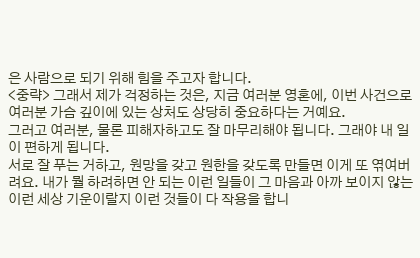은 사람으로 되기 위해 힘을 주고자 합니다.
<중략> 그래서 제가 걱정하는 것은, 지금 여러분 영혼에, 이번 사건으로 여러분 가슴 깊이에 있는 상처도 상당히 중요하다는 거예요.
그러고 여러분, 물론 피해자하고도 잘 마무리해야 됩니다. 그래야 내 일이 편하게 됩니다.
서로 잘 푸는 거하고, 원망을 갖고 원한을 갖도록 만들면 이게 또 엮여버려요. 내가 뭘 하려하면 안 되는 이런 일들이 그 마음과 아까 보이지 않는 이런 세상 기운이랄지 이런 것들이 다 작용을 합니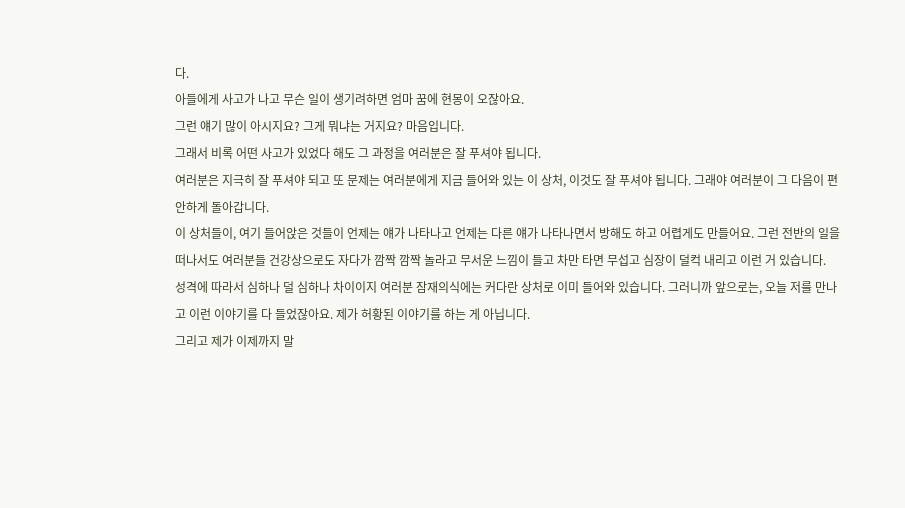다.
아들에게 사고가 나고 무슨 일이 생기려하면 엄마 꿈에 현몽이 오잖아요.
그런 얘기 많이 아시지요? 그게 뭐냐는 거지요? 마음입니다.
그래서 비록 어떤 사고가 있었다 해도 그 과정을 여러분은 잘 푸셔야 됩니다.
여러분은 지극히 잘 푸셔야 되고 또 문제는 여러분에게 지금 들어와 있는 이 상처, 이것도 잘 푸셔야 됩니다. 그래야 여러분이 그 다음이 편안하게 돌아갑니다.
이 상처들이, 여기 들어앉은 것들이 언제는 얘가 나타나고 언제는 다른 얘가 나타나면서 방해도 하고 어렵게도 만들어요. 그런 전반의 일을 떠나서도 여러분들 건강상으로도 자다가 깜짝 깜짝 놀라고 무서운 느낌이 들고 차만 타면 무섭고 심장이 덜컥 내리고 이런 거 있습니다.
성격에 따라서 심하나 덜 심하나 차이이지 여러분 잠재의식에는 커다란 상처로 이미 들어와 있습니다. 그러니까 앞으로는, 오늘 저를 만나고 이런 이야기를 다 들었잖아요. 제가 허황된 이야기를 하는 게 아닙니다.
그리고 제가 이제까지 말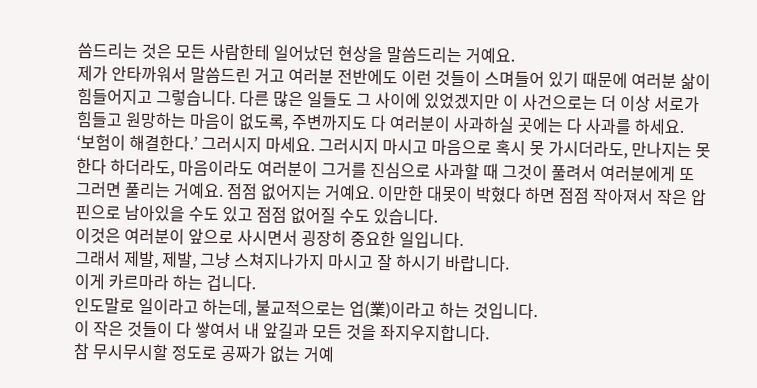씀드리는 것은 모든 사람한테 일어났던 현상을 말씀드리는 거예요.
제가 안타까워서 말씀드린 거고 여러분 전반에도 이런 것들이 스며들어 있기 때문에 여러분 삶이 힘들어지고 그렇습니다. 다른 많은 일들도 그 사이에 있었겠지만 이 사건으로는 더 이상 서로가 힘들고 원망하는 마음이 없도록, 주변까지도 다 여러분이 사과하실 곳에는 다 사과를 하세요.
‘보험이 해결한다.’ 그러시지 마세요. 그러시지 마시고 마음으로 혹시 못 가시더라도, 만나지는 못한다 하더라도, 마음이라도 여러분이 그거를 진심으로 사과할 때 그것이 풀려서 여러분에게 또 그러면 풀리는 거예요. 점점 없어지는 거예요. 이만한 대못이 박혔다 하면 점점 작아져서 작은 압핀으로 남아있을 수도 있고 점점 없어질 수도 있습니다.
이것은 여러분이 앞으로 사시면서 굉장히 중요한 일입니다.
그래서 제발, 제발, 그냥 스쳐지나가지 마시고 잘 하시기 바랍니다.
이게 카르마라 하는 겁니다.
인도말로 일이라고 하는데, 불교적으로는 업(業)이라고 하는 것입니다.
이 작은 것들이 다 쌓여서 내 앞길과 모든 것을 좌지우지합니다.
참 무시무시할 정도로 공짜가 없는 거예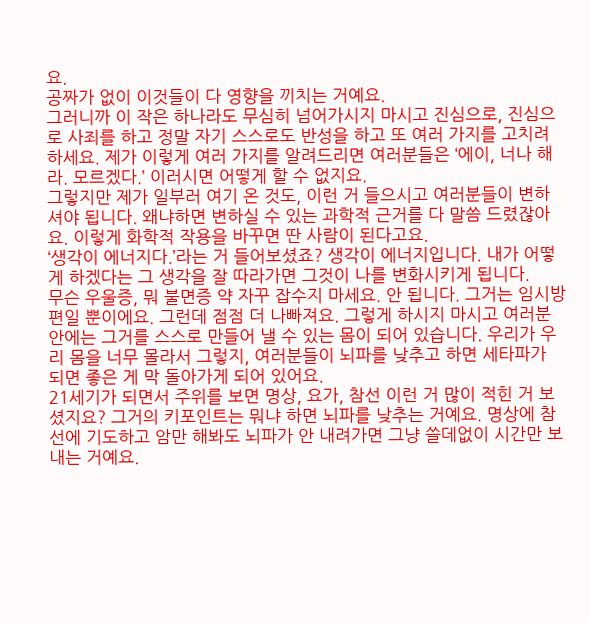요.
공짜가 없이 이것들이 다 영향을 끼치는 거예요.
그러니까 이 작은 하나라도 무심히 넘어가시지 마시고 진심으로, 진심으로 사죄를 하고 정말 자기 스스로도 반성을 하고 또 여러 가지를 고치려 하세요. 제가 이렇게 여러 가지를 알려드리면 여러분들은 ‘에이, 너나 해라. 모르겠다.’ 이러시면 어떻게 할 수 없지요.
그렇지만 제가 일부러 여기 온 것도, 이런 거 들으시고 여러분들이 변하셔야 됩니다. 왜냐하면 변하실 수 있는 과학적 근거를 다 말씀 드렸잖아요. 이렇게 화학적 작용을 바꾸면 딴 사람이 된다고요.
‘생각이 에너지다.’라는 거 들어보셨죠? 생각이 에너지입니다. 내가 어떻게 하겠다는 그 생각을 잘 따라가면 그것이 나를 변화시키게 됩니다.
무슨 우울증, 뭐 불면증 약 자꾸 잡수지 마세요. 안 됩니다. 그거는 임시방편일 뿐이에요. 그런데 점점 더 나빠져요. 그렇게 하시지 마시고 여러분 안에는 그거를 스스로 만들어 낼 수 있는 몸이 되어 있습니다. 우리가 우리 몸을 너무 몰라서 그렇지, 여러분들이 뇌파를 낮추고 하면 세타파가 되면 좋은 게 막 돌아가게 되어 있어요.
21세기가 되면서 주위를 보면 명상, 요가, 참선 이런 거 많이 적힌 거 보셨지요? 그거의 키포인트는 뭐냐 하면 뇌파를 낮추는 거예요. 명상에 참선에 기도하고 암만 해봐도 뇌파가 안 내려가면 그냥 쓸데없이 시간만 보내는 거예요.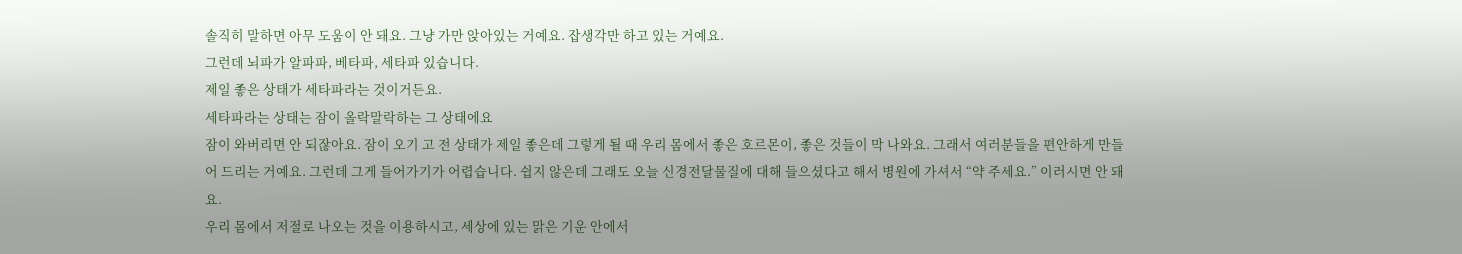솔직히 말하면 아무 도움이 안 돼요. 그냥 가만 앉아있는 거예요. 잡생각만 하고 있는 거예요.
그런데 뇌파가 알파파, 베타파, 세타파 있습니다.
제일 좋은 상태가 세타파라는 것이거든요.
세타파라는 상태는 잠이 올락말락하는 그 상태에요
잠이 와버리면 안 되잖아요. 잠이 오기 고 전 상태가 제일 좋은데 그렇게 될 때 우리 몸에서 좋은 호르몬이, 좋은 것들이 막 나와요. 그래서 여러분들을 편안하게 만들어 드리는 거예요. 그런데 그게 들어가기가 어렵습니다. 쉽지 않은데 그래도 오늘 신경전달물질에 대해 들으셨다고 해서 병원에 가셔서 “약 주세요.” 이러시면 안 돼요.
우리 몸에서 저절로 나오는 것을 이용하시고, 세상에 있는 맑은 기운 안에서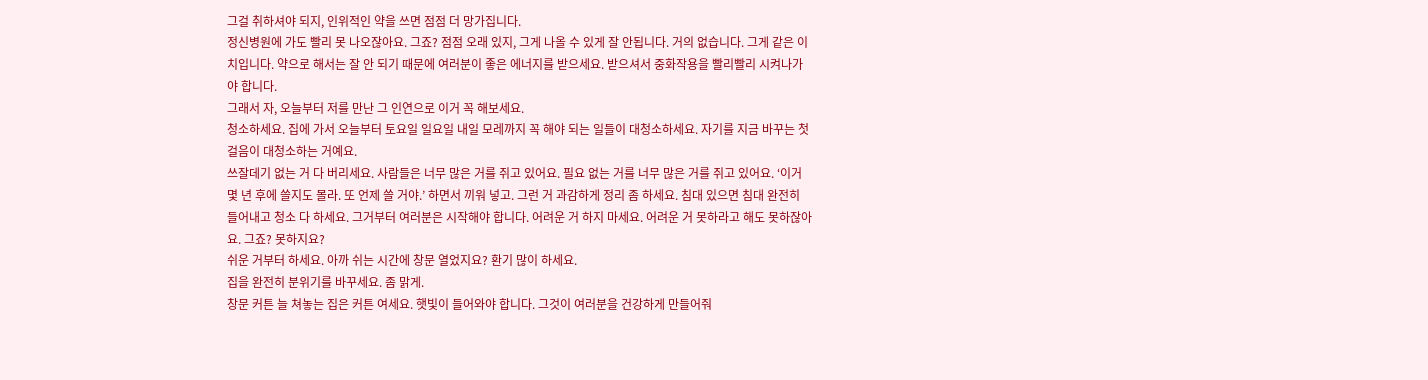그걸 취하셔야 되지, 인위적인 약을 쓰면 점점 더 망가집니다.
정신병원에 가도 빨리 못 나오잖아요. 그죠? 점점 오래 있지, 그게 나올 수 있게 잘 안됩니다. 거의 없습니다. 그게 같은 이치입니다. 약으로 해서는 잘 안 되기 때문에 여러분이 좋은 에너지를 받으세요. 받으셔서 중화작용을 빨리빨리 시켜나가야 합니다.
그래서 자, 오늘부터 저를 만난 그 인연으로 이거 꼭 해보세요.
청소하세요. 집에 가서 오늘부터 토요일 일요일 내일 모레까지 꼭 해야 되는 일들이 대청소하세요. 자기를 지금 바꾸는 첫 걸음이 대청소하는 거예요.
쓰잘데기 없는 거 다 버리세요. 사람들은 너무 많은 거를 쥐고 있어요. 필요 없는 거를 너무 많은 거를 쥐고 있어요. ‘이거 몇 년 후에 쓸지도 몰라. 또 언제 쓸 거야.’ 하면서 끼워 넣고. 그런 거 과감하게 정리 좀 하세요. 침대 있으면 침대 완전히 들어내고 청소 다 하세요. 그거부터 여러분은 시작해야 합니다. 어려운 거 하지 마세요. 어려운 거 못하라고 해도 못하잖아요. 그죠? 못하지요?
쉬운 거부터 하세요. 아까 쉬는 시간에 창문 열었지요? 환기 많이 하세요.
집을 완전히 분위기를 바꾸세요. 좀 맑게.
창문 커튼 늘 쳐놓는 집은 커튼 여세요. 햇빛이 들어와야 합니다. 그것이 여러분을 건강하게 만들어줘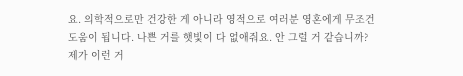요. 의학적으로만 건강한 게 아니라 영적으로 여러분 영혼에게 무조건 도움이 됩니다. 나쁜 거를 햇빛이 다 없애줘요. 안 그럴 거 같습니까? 제가 이런 거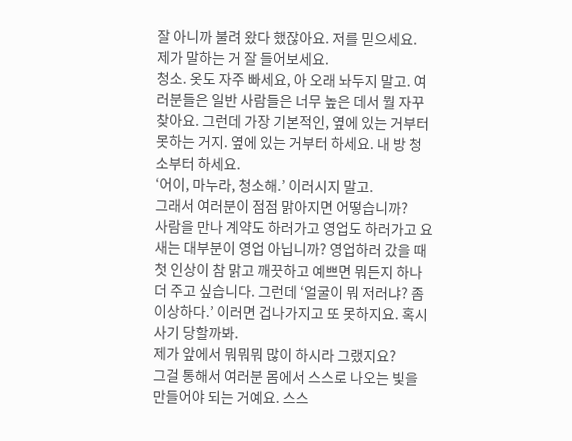잘 아니까 불려 왔다 했잖아요. 저를 믿으세요.
제가 말하는 거 잘 들어보세요.
청소. 옷도 자주 빠세요, 아 오래 놔두지 말고. 여러분들은 일반 사람들은 너무 높은 데서 뭘 자꾸 찾아요. 그런데 가장 기본적인, 옆에 있는 거부터 못하는 거지. 옆에 있는 거부터 하세요. 내 방 청소부터 하세요.
‘어이, 마누라, 청소해.’ 이러시지 말고.
그래서 여러분이 점점 맑아지면 어떻습니까?
사람을 만나 계약도 하러가고 영업도 하러가고 요새는 대부분이 영업 아닙니까? 영업하러 갔을 때 첫 인상이 참 맑고 깨끗하고 예쁘면 뭐든지 하나 더 주고 싶습니다. 그런데 ‘얼굴이 뭐 저러냐? 좀 이상하다.’ 이러면 겁나가지고 또 못하지요. 혹시 사기 당할까봐.
제가 앞에서 뭐뭐뭐 많이 하시라 그랬지요?
그걸 통해서 여러분 몸에서 스스로 나오는 빛을 만들어야 되는 거예요. 스스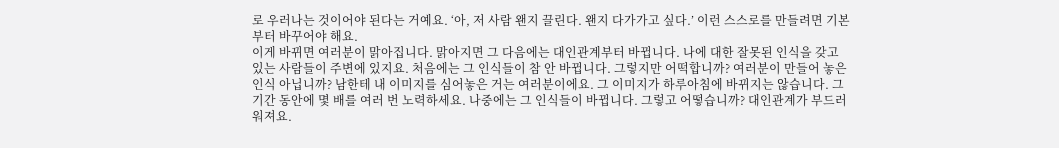로 우러나는 것이어야 된다는 거예요. ‘아, 저 사람 왠지 끌린다. 왠지 다가가고 싶다.’ 이런 스스로를 만들려면 기본부터 바꾸어야 해요.
이게 바뀌면 여러분이 맑아집니다. 맑아지면 그 다음에는 대인관계부터 바뀝니다. 나에 대한 잘못된 인식을 갖고 있는 사람들이 주변에 있지요. 처음에는 그 인식들이 참 안 바뀝니다. 그렇지만 어떡합니까? 여러분이 만들어 놓은 인식 아닙니까? 남한테 내 이미지를 심어놓은 거는 여러분이에요. 그 이미지가 하루아침에 바뀌지는 않습니다. 그 기간 동안에 몇 배를 여러 번 노력하세요. 나중에는 그 인식들이 바뀝니다. 그렇고 어떻습니까? 대인관계가 부드러워져요.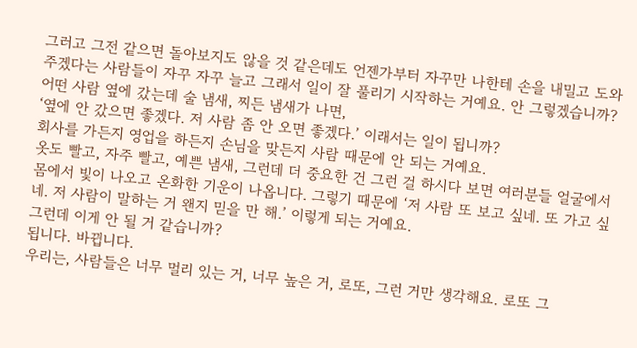그러고 그전 같으면 돌아보지도 않을 것 같은데도 언젠가부터 자꾸만 나한테 손을 내밀고 도와주겠다는 사람들이 자꾸 자꾸 늘고 그래서 일이 잘 풀리기 시작하는 거예요. 안 그렇겠습니까?
어떤 사람 옆에 갔는데 술 냄새, 찌든 냄새가 나면,
‘옆에 안 갔으면 좋겠다. 저 사람 좀 안 오면 좋겠다.’ 이래서는 일이 됩니까?
회사를 가든지 영업을 하든지 손님을 맞든지 사람 때문에 안 되는 거예요.
옷도 빨고, 자주 빨고, 예쁜 냄새, 그런데 더 중요한 건 그런 걸 하시다 보면 여러분들 얼굴에서 몸에서 빛이 나오고 온화한 기운이 나옵니다. 그렇기 때문에 ‘저 사람 또 보고 싶네. 또 가고 싶네. 저 사람이 말하는 거 왠지 믿을 만 해.’ 이렇게 되는 거예요.
그런데 이게 안 될 거 같습니까?
됩니다. 바뀝니다.
우리는, 사람들은 너무 멀리 있는 거, 너무 높은 거, 로또, 그런 거만 생각해요. 로또 그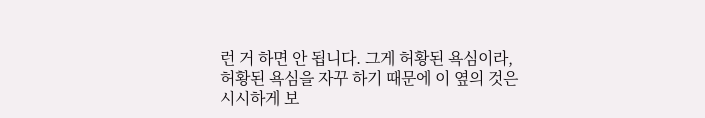런 거 하면 안 됩니다. 그게 허황된 욕심이라, 허황된 욕심을 자꾸 하기 때문에 이 옆의 것은 시시하게 보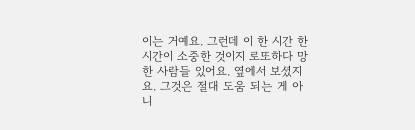이는 거예요. 그런데 이 한 시간 한 시간이 소중한 것이지 로또하다 망한 사람들 있어요. 옆에서 보셨지요. 그것은 절대 도움 되는 게 아니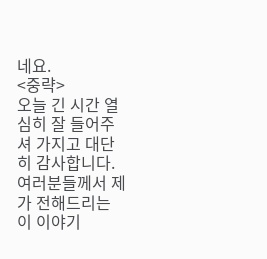네요.
<중략>
오늘 긴 시간 열심히 잘 들어주셔 가지고 대단히 감사합니다.
여러분들께서 제가 전해드리는 이 이야기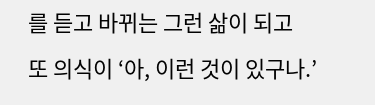를 듣고 바뀌는 그런 삶이 되고
또 의식이 ‘아, 이런 것이 있구나.’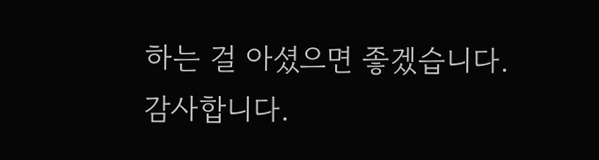하는 걸 아셨으면 좋겠습니다.
감사합니다.